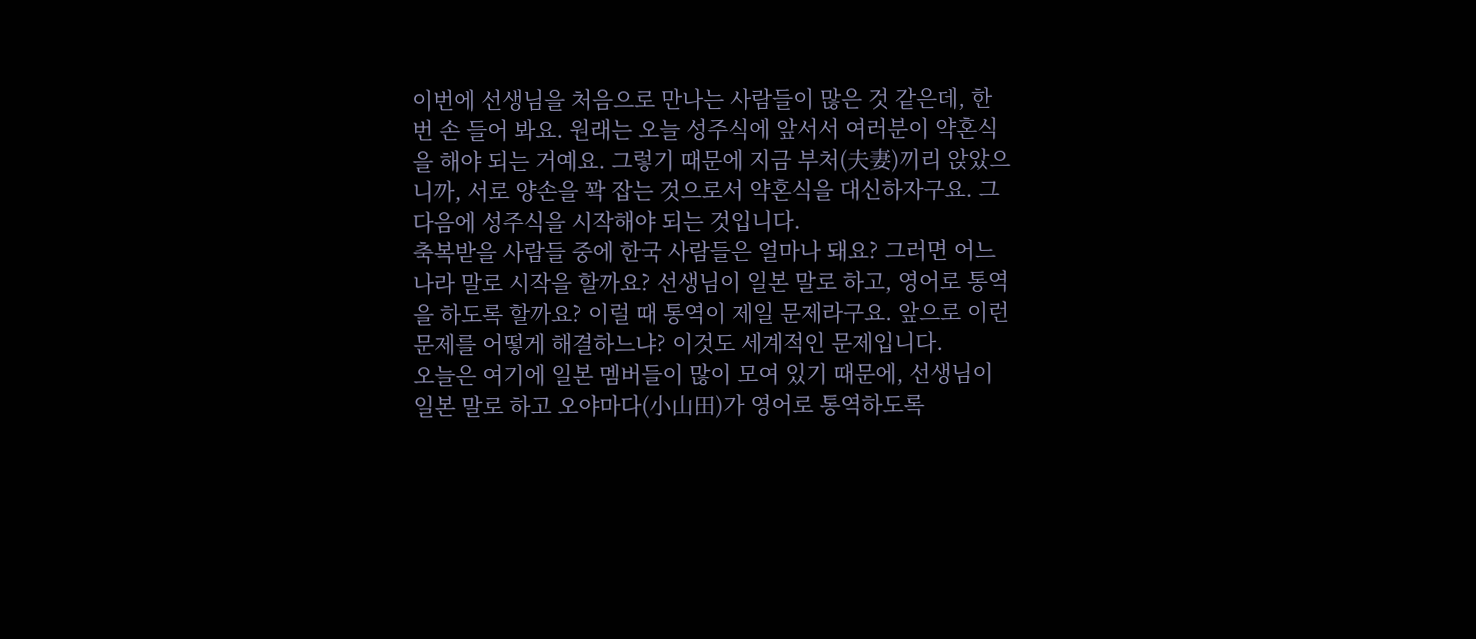이번에 선생님을 처음으로 만나는 사람들이 많은 것 같은데, 한번 손 들어 봐요. 원래는 오늘 성주식에 앞서서 여러분이 약혼식을 해야 되는 거예요. 그렇기 때문에 지금 부처(夫妻)끼리 앉았으니까, 서로 양손을 꽉 잡는 것으로서 약혼식을 대신하자구요. 그다음에 성주식을 시작해야 되는 것입니다.
축복받을 사람들 중에 한국 사람들은 얼마나 돼요? 그러면 어느 나라 말로 시작을 할까요? 선생님이 일본 말로 하고, 영어로 통역을 하도록 할까요? 이럴 때 통역이 제일 문제라구요. 앞으로 이런 문제를 어떻게 해결하느냐? 이것도 세계적인 문제입니다.
오늘은 여기에 일본 멤버들이 많이 모여 있기 때문에, 선생님이 일본 말로 하고 오야마다(小山田)가 영어로 통역하도록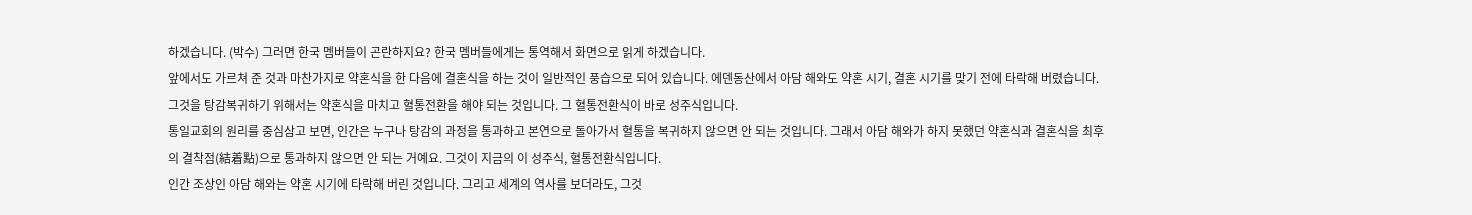하겠습니다. (박수) 그러면 한국 멤버들이 곤란하지요? 한국 멤버들에게는 통역해서 화면으로 읽게 하겠습니다.
앞에서도 가르쳐 준 것과 마찬가지로 약혼식을 한 다음에 결혼식을 하는 것이 일반적인 풍습으로 되어 있습니다. 에덴동산에서 아담 해와도 약혼 시기, 결혼 시기를 맞기 전에 타락해 버렸습니다. 그것을 탕감복귀하기 위해서는 약혼식을 마치고 혈통전환을 해야 되는 것입니다. 그 혈통전환식이 바로 성주식입니다.
통일교회의 원리를 중심삼고 보면, 인간은 누구나 탕감의 과정을 통과하고 본연으로 돌아가서 혈통을 복귀하지 않으면 안 되는 것입니다. 그래서 아담 해와가 하지 못했던 약혼식과 결혼식을 최후의 결착점(結着點)으로 통과하지 않으면 안 되는 거예요. 그것이 지금의 이 성주식, 혈통전환식입니다.
인간 조상인 아담 해와는 약혼 시기에 타락해 버린 것입니다. 그리고 세계의 역사를 보더라도, 그것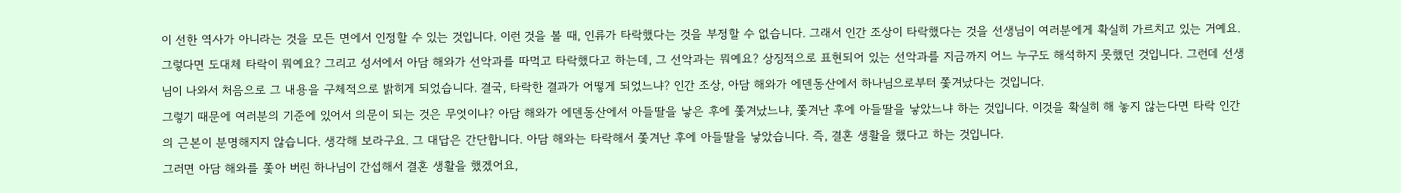이 선한 역사가 아니라는 것을 모든 면에서 인정할 수 있는 것입니다. 이런 것을 볼 때, 인류가 타락했다는 것을 부정할 수 없습니다. 그래서 인간 조상이 타락했다는 것을 선생님이 여러분에게 확실히 가르치고 있는 거예요.
그렇다면 도대체 타락이 뭐예요? 그리고 성서에서 아담 해와가 선악과를 따먹고 타락했다고 하는데, 그 선악과는 뭐예요? 상징적으로 표현되어 있는 선악과를 지금까지 어느 누구도 해석하지 못했던 것입니다. 그런데 선생님이 나와서 처음으로 그 내용을 구체적으로 밝히게 되었습니다. 결국, 타락한 결과가 어떻게 되었느냐? 인간 조상, 아담 해와가 에덴동산에서 하나님으로부터 쫓겨났다는 것입니다.
그렇기 때문에 여러분의 기준에 있어서 의문이 되는 것은 무엇이냐? 아담 해와가 에덴동산에서 아들딸을 낳은 후에 쫓겨났느냐, 쫓겨난 후에 아들딸을 낳았느냐 하는 것입니다. 이것을 확실히 해 놓지 않는다면 타락 인간의 근본이 분명해지지 않습니다. 생각해 보라구요. 그 대답은 간단합니다. 아담 해와는 타락해서 쫓겨난 후에 아들딸을 낳았습니다. 즉, 결혼 생활을 했다고 하는 것입니다.
그러면 아담 해와를 쫓아 버린 하나님이 간섭해서 결혼 생활을 했겠어요,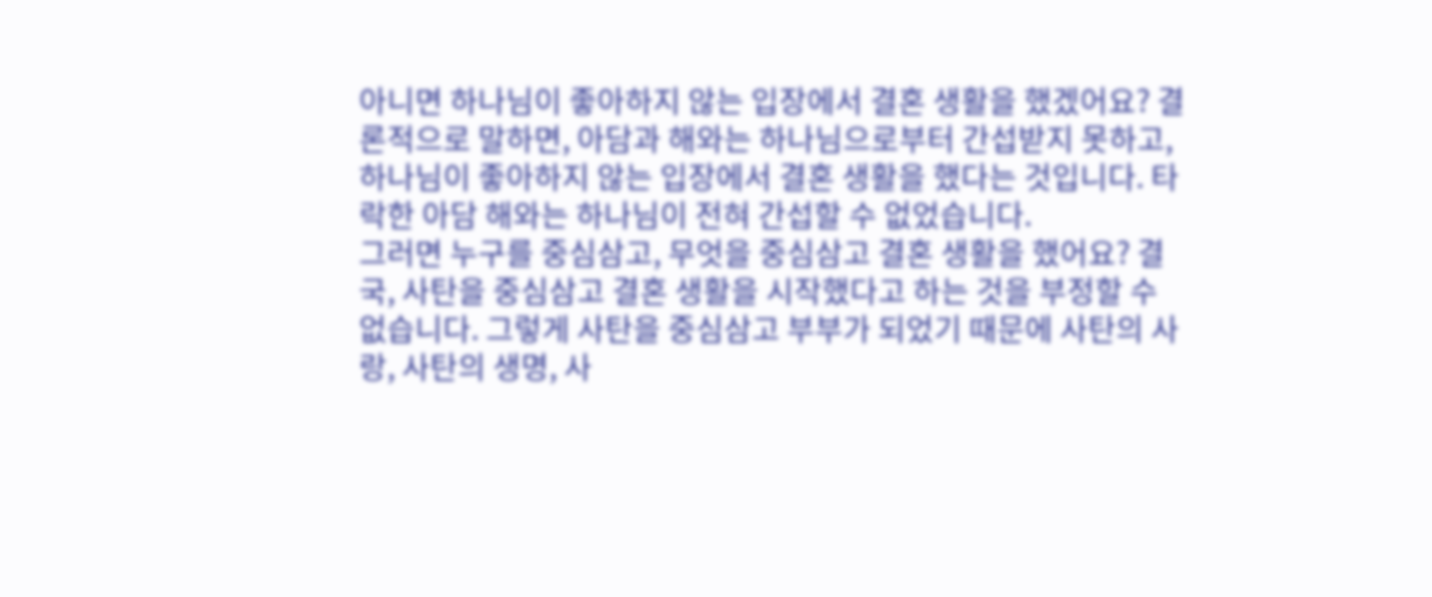아니면 하나님이 좋아하지 않는 입장에서 결혼 생활을 했겠어요? 결론적으로 말하면, 아담과 해와는 하나님으로부터 간섭받지 못하고, 하나님이 좋아하지 않는 입장에서 결혼 생활을 했다는 것입니다. 타락한 아담 해와는 하나님이 전혀 간섭할 수 없었습니다.
그러면 누구를 중심삼고, 무엇을 중심삼고 결혼 생활을 했어요? 결국, 사탄을 중심삼고 결혼 생활을 시작했다고 하는 것을 부정할 수 없습니다. 그렇게 사탄을 중심삼고 부부가 되었기 때문에 사탄의 사랑, 사탄의 생명, 사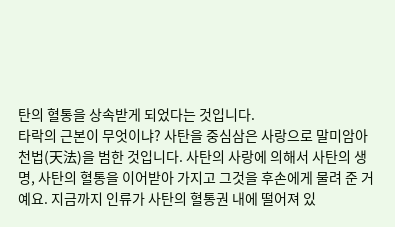탄의 혈통을 상속받게 되었다는 것입니다.
타락의 근본이 무엇이냐? 사탄을 중심삼은 사랑으로 말미암아 천법(天法)을 범한 것입니다. 사탄의 사랑에 의해서 사탄의 생명, 사탄의 혈통을 이어받아 가지고 그것을 후손에게 물려 준 거예요. 지금까지 인류가 사탄의 혈통권 내에 떨어져 있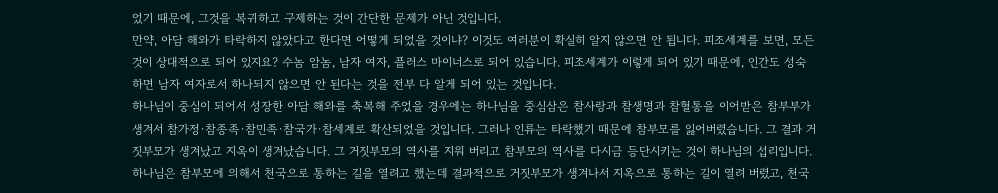었기 때문에, 그것을 복귀하고 구제하는 것이 간단한 문제가 아닌 것입니다.
만약, 아담 해와가 타락하지 않았다고 한다면 어떻게 되었을 것이냐? 이것도 여러분이 확실히 알지 않으면 안 됩니다. 피조세계를 보면, 모든 것이 상대적으로 되어 있지요? 수놈 암놈, 남자 여자, 플러스 마이너스로 되어 있습니다. 피조세계가 이렇게 되어 있기 때문에, 인간도 성숙하면 남자 여자로서 하나되지 않으면 안 된다는 것을 전부 다 알게 되어 있는 것입니다.
하나님이 중심이 되어서 성장한 아담 해와를 축복해 주었을 경우에는 하나님을 중심삼은 참사랑과 참생명과 참혈통을 이어받은 참부부가 생겨서 참가정·참종족·참민족·참국가·참세계로 확산되었을 것입니다. 그러나 인류는 타락했기 때문에 참부모를 잃어버렸습니다. 그 결과 거짓부모가 생겨났고 지옥이 생겨났습니다. 그 거짓부모의 역사를 지워 버리고 참부모의 역사를 다시금 등단시키는 것이 하나님의 섭리입니다.
하나님은 참부모에 의해서 천국으로 통하는 길을 열려고 했는데 결과적으로 거짓부모가 생겨나서 지옥으로 통하는 길이 열려 버렸고, 천국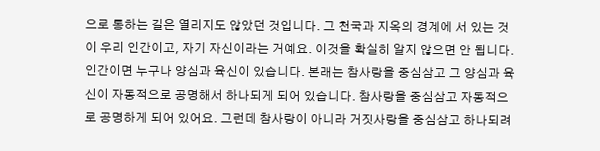으로 통하는 길은 열리지도 않았던 것입니다. 그 천국과 지옥의 경계에 서 있는 것이 우리 인간이고, 자기 자신이라는 거예요. 이것을 확실히 알지 않으면 안 됩니다.
인간이면 누구나 양심과 육신이 있습니다. 본래는 참사랑을 중심삼고 그 양심과 육신이 자동적으로 공명해서 하나되게 되어 있습니다. 참사랑을 중심삼고 자동적으로 공명하게 되어 있어요. 그런데 참사랑이 아니라 거짓사랑을 중심삼고 하나되려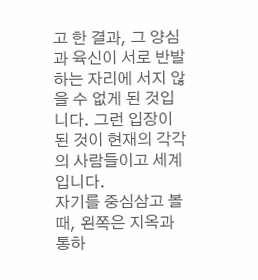고 한 결과, 그 양심과 육신이 서로 반발하는 자리에 서지 않을 수 없게 된 것입니다. 그런 입장이 된 것이 현재의 각각의 사람들이고 세계입니다.
자기를 중심삼고 볼 때, 왼쪽은 지옥과 통하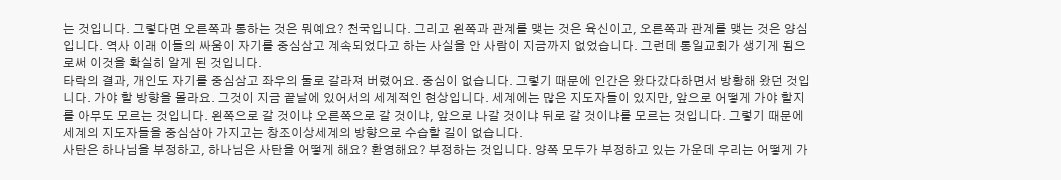는 것입니다. 그렇다면 오른쪽과 통하는 것은 뭐예요? 천국입니다. 그리고 왼쪽과 관계를 맺는 것은 육신이고, 오른쪽과 관계를 맺는 것은 양심입니다. 역사 이래 이들의 싸움이 자기를 중심삼고 계속되었다고 하는 사실을 안 사람이 지금까지 없었습니다. 그런데 통일교회가 생기게 됨으로써 이것을 확실히 알게 된 것입니다.
타락의 결과, 개인도 자기를 중심삼고 좌우의 둘로 갈라져 버렸어요. 중심이 없습니다. 그렇기 때문에 인간은 왔다갔다하면서 방황해 왔던 것입니다. 가야 할 방향을 몰라요. 그것이 지금 끝날에 있어서의 세계적인 현상입니다. 세계에는 많은 지도자들이 있지만, 앞으로 어떻게 가야 할지를 아무도 모르는 것입니다. 왼쪽으로 갈 것이냐 오른쪽으로 갈 것이냐, 앞으로 나갈 것이냐 뒤로 갈 것이냐를 모르는 것입니다. 그렇기 때문에 세계의 지도자들을 중심삼아 가지고는 창조이상세계의 방향으로 수습할 길이 없습니다.
사탄은 하나님을 부정하고, 하나님은 사탄을 어떻게 해요? 환영해요? 부정하는 것입니다. 양쪽 모두가 부정하고 있는 가운데 우리는 어떻게 가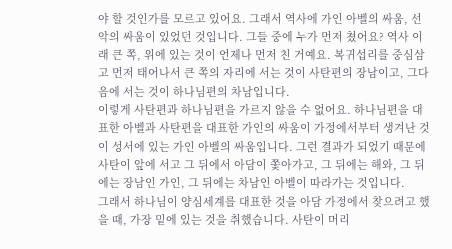야 할 것인가를 모르고 있어요. 그래서 역사에 가인 아벨의 싸움, 선악의 싸움이 있었던 것입니다. 그들 중에 누가 먼저 쳤어요? 역사 이래 큰 쪽, 위에 있는 것이 언제나 먼저 친 거예요. 복귀섭리를 중심삼고 먼저 태어나서 큰 쪽의 자리에 서는 것이 사탄편의 장남이고, 그다음에 서는 것이 하나님편의 차남입니다.
이렇게 사탄편과 하나님편을 가르지 않을 수 없어요. 하나님편을 대표한 아벨과 사탄편을 대표한 가인의 싸움이 가정에서부터 생겨난 것이 성서에 있는 가인 아벨의 싸움입니다. 그런 결과가 되었기 때문에 사탄이 앞에 서고 그 뒤에서 아담이 쫓아가고, 그 뒤에는 해와, 그 뒤에는 장남인 가인, 그 뒤에는 차남인 아벨이 따라가는 것입니다.
그래서 하나님이 양심세계를 대표한 것을 아담 가정에서 찾으려고 했을 때, 가장 밑에 있는 것을 취했습니다. 사탄이 머리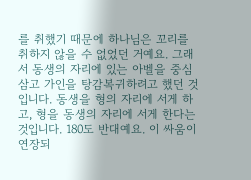를 취했기 때문에 하나님은 꼬리를 취하지 않을 수 없었던 거예요. 그래서 동생의 자리에 있는 아벨을 중심삼고 가인을 탕감복귀하려고 했던 것입니다. 동생을 형의 자리에 서게 하고, 형을 동생의 자리에 서게 한다는 것입니다. 180도 반대예요. 이 싸움이 연장되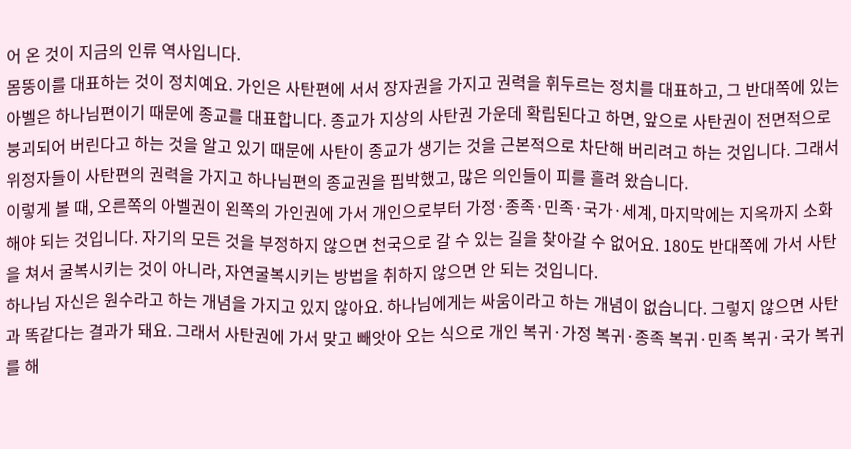어 온 것이 지금의 인류 역사입니다.
몸뚱이를 대표하는 것이 정치예요. 가인은 사탄편에 서서 장자권을 가지고 권력을 휘두르는 정치를 대표하고, 그 반대쪽에 있는 아벨은 하나님편이기 때문에 종교를 대표합니다. 종교가 지상의 사탄권 가운데 확립된다고 하면, 앞으로 사탄권이 전면적으로 붕괴되어 버린다고 하는 것을 알고 있기 때문에 사탄이 종교가 생기는 것을 근본적으로 차단해 버리려고 하는 것입니다. 그래서 위정자들이 사탄편의 권력을 가지고 하나님편의 종교권을 핍박했고, 많은 의인들이 피를 흘려 왔습니다.
이렇게 볼 때, 오른쪽의 아벨권이 왼쪽의 가인권에 가서 개인으로부터 가정·종족·민족·국가·세계, 마지막에는 지옥까지 소화해야 되는 것입니다. 자기의 모든 것을 부정하지 않으면 천국으로 갈 수 있는 길을 찾아갈 수 없어요. 180도 반대쪽에 가서 사탄을 쳐서 굴복시키는 것이 아니라, 자연굴복시키는 방법을 취하지 않으면 안 되는 것입니다.
하나님 자신은 원수라고 하는 개념을 가지고 있지 않아요. 하나님에게는 싸움이라고 하는 개념이 없습니다. 그렇지 않으면 사탄과 똑같다는 결과가 돼요. 그래서 사탄권에 가서 맞고 빼앗아 오는 식으로 개인 복귀·가정 복귀·종족 복귀·민족 복귀·국가 복귀를 해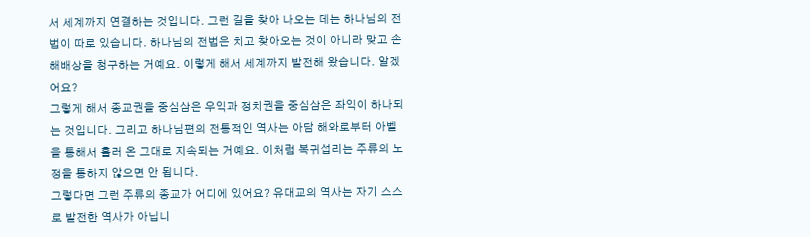서 세계까지 연결하는 것입니다. 그런 길을 찾아 나오는 데는 하나님의 전법이 따로 있습니다. 하나님의 전법은 치고 찾아오는 것이 아니라 맞고 손해배상을 청구하는 거예요. 이렇게 해서 세계까지 발전해 왔습니다. 알겠어요?
그렇게 해서 종교권을 중심삼은 우익과 정치권을 중심삼은 좌익이 하나되는 것입니다. 그리고 하나님편의 전통적인 역사는 아담 해와로부터 아벨을 통해서 흘러 온 그대로 지속되는 거예요. 이처럼 복귀섭리는 주류의 노정을 통하지 않으면 안 됩니다.
그렇다면 그런 주류의 종교가 어디에 있어요? 유대교의 역사는 자기 스스로 발전한 역사가 아닙니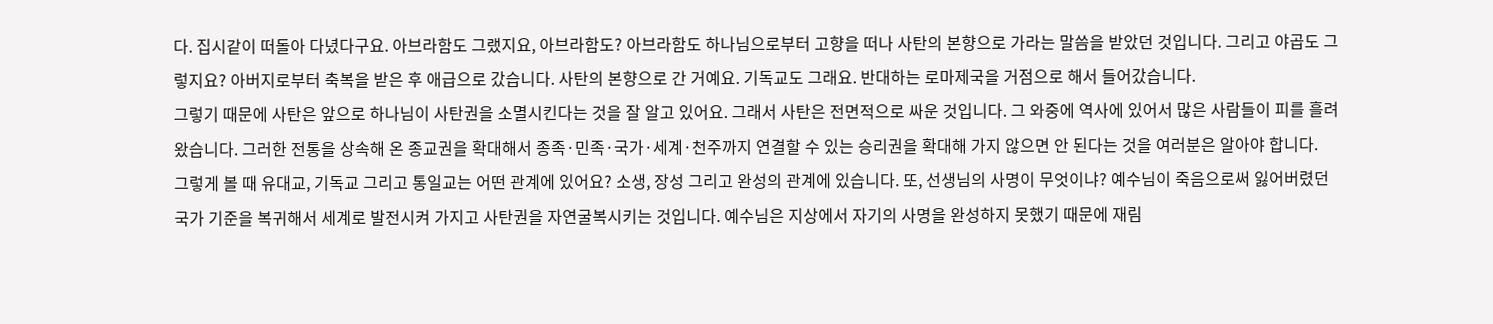다. 집시같이 떠돌아 다녔다구요. 아브라함도 그랬지요, 아브라함도? 아브라함도 하나님으로부터 고향을 떠나 사탄의 본향으로 가라는 말씀을 받았던 것입니다. 그리고 야곱도 그렇지요? 아버지로부터 축복을 받은 후 애급으로 갔습니다. 사탄의 본향으로 간 거예요. 기독교도 그래요. 반대하는 로마제국을 거점으로 해서 들어갔습니다.
그렇기 때문에 사탄은 앞으로 하나님이 사탄권을 소멸시킨다는 것을 잘 알고 있어요. 그래서 사탄은 전면적으로 싸운 것입니다. 그 와중에 역사에 있어서 많은 사람들이 피를 흘려 왔습니다. 그러한 전통을 상속해 온 종교권을 확대해서 종족·민족·국가·세계·천주까지 연결할 수 있는 승리권을 확대해 가지 않으면 안 된다는 것을 여러분은 알아야 합니다.
그렇게 볼 때 유대교, 기독교 그리고 통일교는 어떤 관계에 있어요? 소생, 장성 그리고 완성의 관계에 있습니다. 또, 선생님의 사명이 무엇이냐? 예수님이 죽음으로써 잃어버렸던 국가 기준을 복귀해서 세계로 발전시켜 가지고 사탄권을 자연굴복시키는 것입니다. 예수님은 지상에서 자기의 사명을 완성하지 못했기 때문에 재림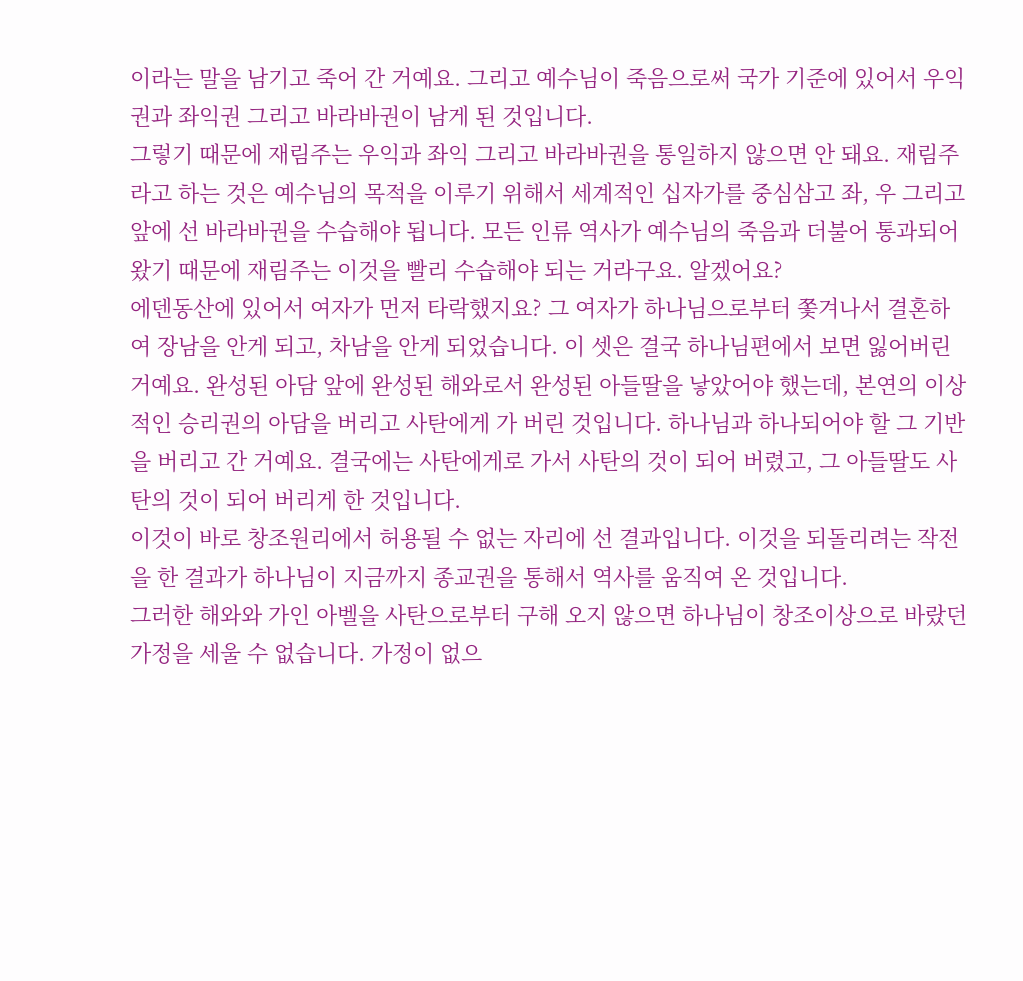이라는 말을 남기고 죽어 간 거예요. 그리고 예수님이 죽음으로써 국가 기준에 있어서 우익권과 좌익권 그리고 바라바권이 남게 된 것입니다.
그렇기 때문에 재림주는 우익과 좌익 그리고 바라바권을 통일하지 않으면 안 돼요. 재림주라고 하는 것은 예수님의 목적을 이루기 위해서 세계적인 십자가를 중심삼고 좌, 우 그리고 앞에 선 바라바권을 수습해야 됩니다. 모든 인류 역사가 예수님의 죽음과 더불어 통과되어 왔기 때문에 재림주는 이것을 빨리 수습해야 되는 거라구요. 알겠어요?
에덴동산에 있어서 여자가 먼저 타락했지요? 그 여자가 하나님으로부터 쫓겨나서 결혼하여 장남을 안게 되고, 차남을 안게 되었습니다. 이 셋은 결국 하나님편에서 보면 잃어버린 거예요. 완성된 아담 앞에 완성된 해와로서 완성된 아들딸을 낳았어야 했는데, 본연의 이상적인 승리권의 아담을 버리고 사탄에게 가 버린 것입니다. 하나님과 하나되어야 할 그 기반을 버리고 간 거예요. 결국에는 사탄에게로 가서 사탄의 것이 되어 버렸고, 그 아들딸도 사탄의 것이 되어 버리게 한 것입니다.
이것이 바로 창조원리에서 허용될 수 없는 자리에 선 결과입니다. 이것을 되돌리려는 작전을 한 결과가 하나님이 지금까지 종교권을 통해서 역사를 움직여 온 것입니다.
그러한 해와와 가인 아벨을 사탄으로부터 구해 오지 않으면 하나님이 창조이상으로 바랐던 가정을 세울 수 없습니다. 가정이 없으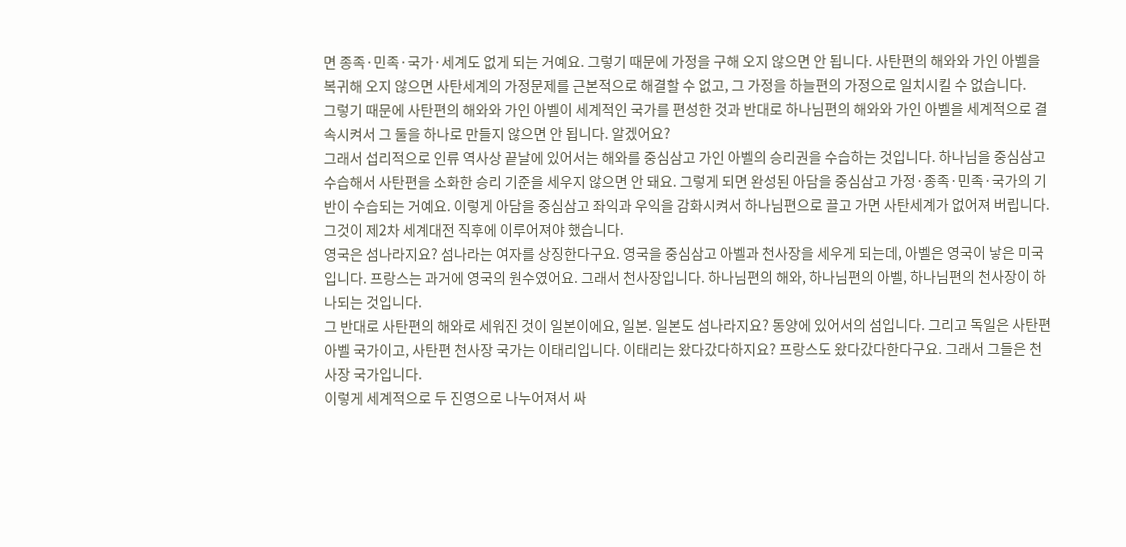면 종족·민족·국가·세계도 없게 되는 거예요. 그렇기 때문에 가정을 구해 오지 않으면 안 됩니다. 사탄편의 해와와 가인 아벨을 복귀해 오지 않으면 사탄세계의 가정문제를 근본적으로 해결할 수 없고, 그 가정을 하늘편의 가정으로 일치시킬 수 없습니다.
그렇기 때문에 사탄편의 해와와 가인 아벨이 세계적인 국가를 편성한 것과 반대로 하나님편의 해와와 가인 아벨을 세계적으로 결속시켜서 그 둘을 하나로 만들지 않으면 안 됩니다. 알겠어요?
그래서 섭리적으로 인류 역사상 끝날에 있어서는 해와를 중심삼고 가인 아벨의 승리권을 수습하는 것입니다. 하나님을 중심삼고 수습해서 사탄편을 소화한 승리 기준을 세우지 않으면 안 돼요. 그렇게 되면 완성된 아담을 중심삼고 가정·종족·민족·국가의 기반이 수습되는 거예요. 이렇게 아담을 중심삼고 좌익과 우익을 감화시켜서 하나님편으로 끌고 가면 사탄세계가 없어져 버립니다. 그것이 제2차 세계대전 직후에 이루어져야 했습니다.
영국은 섬나라지요? 섬나라는 여자를 상징한다구요. 영국을 중심삼고 아벨과 천사장을 세우게 되는데, 아벨은 영국이 낳은 미국입니다. 프랑스는 과거에 영국의 원수였어요. 그래서 천사장입니다. 하나님편의 해와, 하나님편의 아벨, 하나님편의 천사장이 하나되는 것입니다.
그 반대로 사탄편의 해와로 세워진 것이 일본이에요, 일본. 일본도 섬나라지요? 동양에 있어서의 섬입니다. 그리고 독일은 사탄편 아벨 국가이고, 사탄편 천사장 국가는 이태리입니다. 이태리는 왔다갔다하지요? 프랑스도 왔다갔다한다구요. 그래서 그들은 천사장 국가입니다.
이렇게 세계적으로 두 진영으로 나누어져서 싸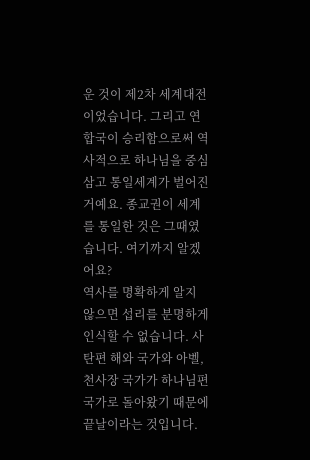운 것이 제2차 세계대전이었습니다. 그리고 연합국이 승리함으로써 역사적으로 하나님을 중심삼고 통일세계가 벌어진 거예요. 종교권이 세계를 통일한 것은 그때였습니다. 여기까지 알겠어요?
역사를 명확하게 알지 않으면 섭리를 분명하게 인식할 수 없습니다. 사탄편 해와 국가와 아벨, 천사장 국가가 하나님편 국가로 돌아왔기 때문에 끝날이라는 것입니다.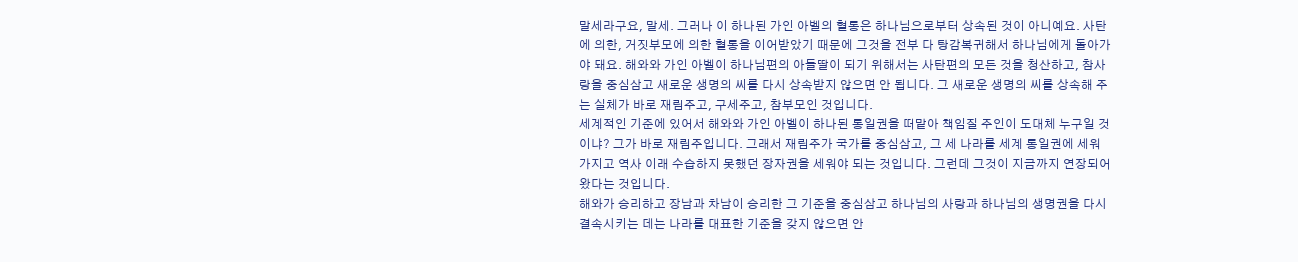말세라구요, 말세. 그러나 이 하나된 가인 아벨의 혈통은 하나님으로부터 상속된 것이 아니예요. 사탄에 의한, 거짓부모에 의한 혈통을 이어받았기 때문에 그것을 전부 다 탕감복귀해서 하나님에게 돌아가야 돼요. 해와와 가인 아벨이 하나님편의 아들딸이 되기 위해서는 사탄편의 모든 것을 청산하고, 참사랑을 중심삼고 새로운 생명의 씨를 다시 상속받지 않으면 안 됩니다. 그 새로운 생명의 씨를 상속해 주는 실체가 바로 재림주고, 구세주고, 참부모인 것입니다.
세계적인 기준에 있어서 해와와 가인 아벨이 하나된 통일권을 떠맡아 책임질 주인이 도대체 누구일 것이냐? 그가 바로 재림주입니다. 그래서 재림주가 국가를 중심삼고, 그 세 나라를 세계 통일권에 세워 가지고 역사 이래 수습하지 못했던 장자권을 세워야 되는 것입니다. 그런데 그것이 지금까지 연장되어 왔다는 것입니다.
해와가 승리하고 장남과 차남이 승리한 그 기준을 중심삼고 하나님의 사랑과 하나님의 생명권을 다시 결속시키는 데는 나라를 대표한 기준을 갖지 않으면 안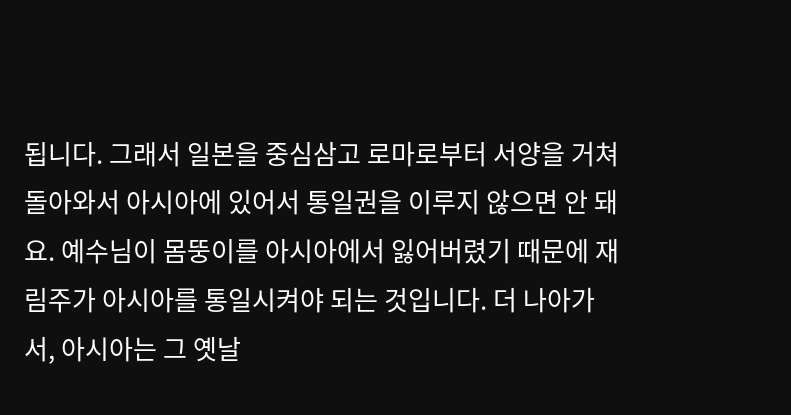됩니다. 그래서 일본을 중심삼고 로마로부터 서양을 거쳐 돌아와서 아시아에 있어서 통일권을 이루지 않으면 안 돼요. 예수님이 몸뚱이를 아시아에서 잃어버렸기 때문에 재림주가 아시아를 통일시켜야 되는 것입니다. 더 나아가서, 아시아는 그 옛날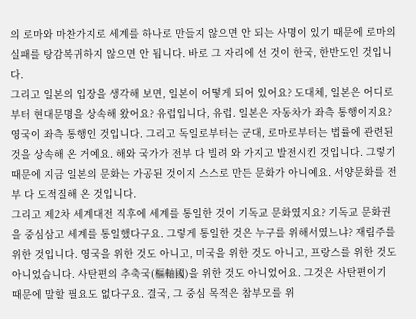의 로마와 마찬가지로 세계를 하나로 만들지 않으면 안 되는 사명이 있기 때문에 로마의 실패를 탕감복귀하지 않으면 안 됩니다. 바로 그 자리에 선 것이 한국, 한반도인 것입니다.
그리고 일본의 입장을 생각해 보면, 일본이 어떻게 되어 있어요? 도대체, 일본은 어디로부터 현대문명을 상속해 왔어요? 유럽입니다, 유럽. 일본은 자동차가 좌측 통행이지요? 영국이 좌측 통행인 것입니다. 그리고 독일로부터는 군대, 로마로부터는 법률에 관련된 것을 상속해 온 거예요. 해와 국가가 전부 다 빌려 와 가지고 발전시킨 것입니다. 그렇기 때문에 지금 일본의 문화는 가공된 것이지 스스로 만든 문화가 아니예요. 서양문화를 전부 다 도적질해 온 것입니다.
그리고 제2차 세계대전 직후에 세계를 통일한 것이 기독교 문화였지요? 기독교 문화권을 중심삼고 세계를 통일했다구요. 그렇게 통일한 것은 누구를 위해서였느냐? 재림주를 위한 것입니다. 영국을 위한 것도 아니고, 미국을 위한 것도 아니고, 프랑스를 위한 것도 아니었습니다. 사탄편의 추축국(樞軸國)을 위한 것도 아니었어요. 그것은 사탄편이기 때문에 말할 필요도 없다구요. 결국, 그 중심 목적은 참부모를 위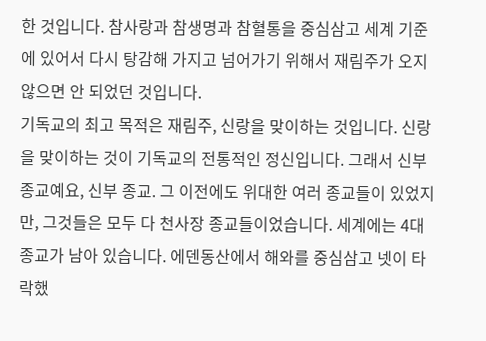한 것입니다. 참사랑과 참생명과 참혈통을 중심삼고 세계 기준에 있어서 다시 탕감해 가지고 넘어가기 위해서 재림주가 오지 않으면 안 되었던 것입니다.
기독교의 최고 목적은 재림주, 신랑을 맞이하는 것입니다. 신랑을 맞이하는 것이 기독교의 전통적인 정신입니다. 그래서 신부 종교예요, 신부 종교. 그 이전에도 위대한 여러 종교들이 있었지만, 그것들은 모두 다 천사장 종교들이었습니다. 세계에는 4대 종교가 남아 있습니다. 에덴동산에서 해와를 중심삼고 넷이 타락했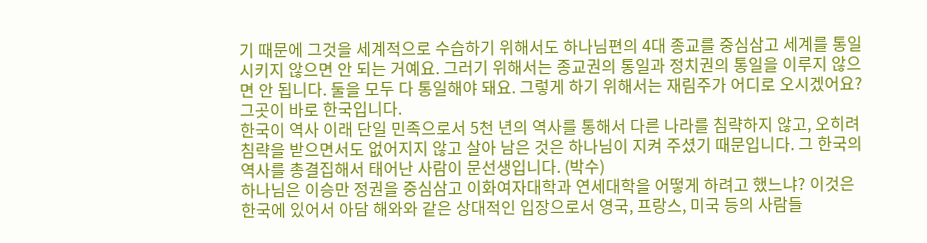기 때문에 그것을 세계적으로 수습하기 위해서도 하나님편의 4대 종교를 중심삼고 세계를 통일시키지 않으면 안 되는 거예요. 그러기 위해서는 종교권의 통일과 정치권의 통일을 이루지 않으면 안 됩니다. 둘을 모두 다 통일해야 돼요. 그렇게 하기 위해서는 재림주가 어디로 오시겠어요? 그곳이 바로 한국입니다.
한국이 역사 이래 단일 민족으로서 5천 년의 역사를 통해서 다른 나라를 침략하지 않고, 오히려 침략을 받으면서도 없어지지 않고 살아 남은 것은 하나님이 지켜 주셨기 때문입니다. 그 한국의 역사를 총결집해서 태어난 사람이 문선생입니다. (박수)
하나님은 이승만 정권을 중심삼고 이화여자대학과 연세대학을 어떻게 하려고 했느냐? 이것은 한국에 있어서 아담 해와와 같은 상대적인 입장으로서 영국, 프랑스, 미국 등의 사람들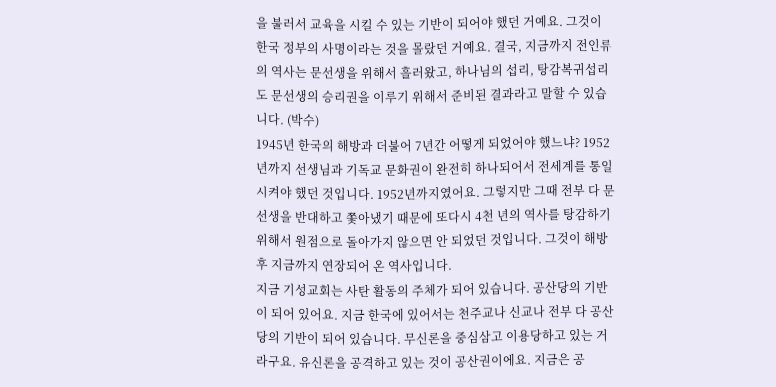을 불러서 교육을 시킬 수 있는 기반이 되어야 했던 거예요. 그것이 한국 정부의 사명이라는 것을 몰랐던 거예요. 결국, 지금까지 전인류의 역사는 문선생을 위해서 흘러왔고, 하나님의 섭리, 탕감복귀섭리도 문선생의 승리권을 이루기 위해서 준비된 결과라고 말할 수 있습니다. (박수)
1945년 한국의 해방과 더불어 7년간 어떻게 되었어야 했느냐? 1952년까지 선생님과 기독교 문화권이 완전히 하나되어서 전세계를 통일시켜야 했던 것입니다. 1952년까지였어요. 그렇지만 그때 전부 다 문선생을 반대하고 쫓아냈기 때문에 또다시 4천 년의 역사를 탕감하기 위해서 원점으로 돌아가지 않으면 안 되었던 것입니다. 그것이 해방 후 지금까지 연장되어 온 역사입니다.
지금 기성교회는 사탄 활동의 주체가 되어 있습니다. 공산당의 기반이 되어 있어요. 지금 한국에 있어서는 천주교나 신교나 전부 다 공산당의 기반이 되어 있습니다. 무신론을 중심삼고 이용당하고 있는 거라구요. 유신론을 공격하고 있는 것이 공산권이에요. 지금은 공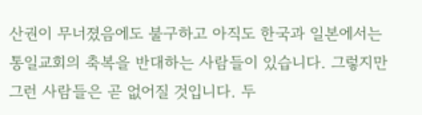산권이 무너졌음에도 불구하고 아직도 한국과 일본에서는 통일교회의 축복을 반대하는 사람들이 있습니다. 그렇지만 그런 사람들은 곧 없어질 것입니다. 두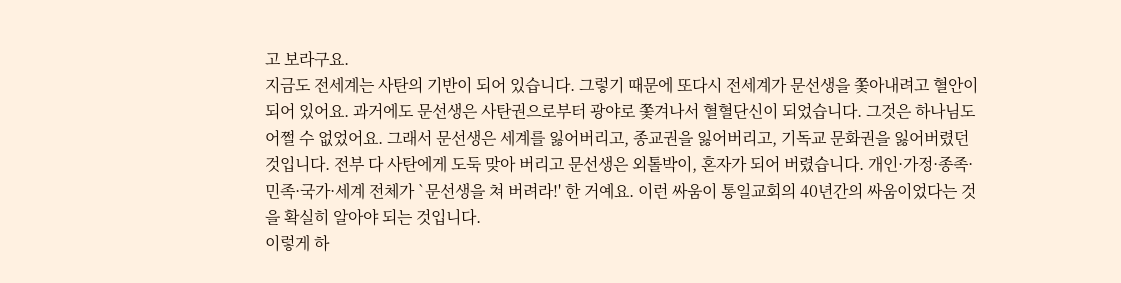고 보라구요.
지금도 전세계는 사탄의 기반이 되어 있습니다. 그렇기 때문에 또다시 전세계가 문선생을 쫓아내려고 혈안이 되어 있어요. 과거에도 문선생은 사탄권으로부터 광야로 쫓겨나서 혈혈단신이 되었습니다. 그것은 하나님도 어쩔 수 없었어요. 그래서 문선생은 세계를 잃어버리고, 종교권을 잃어버리고, 기독교 문화권을 잃어버렸던 것입니다. 전부 다 사탄에게 도둑 맞아 버리고 문선생은 외톨박이, 혼자가 되어 버렸습니다. 개인·가정·종족·민족·국가·세계 전체가 `문선생을 쳐 버려라!' 한 거예요. 이런 싸움이 통일교회의 40년간의 싸움이었다는 것을 확실히 알아야 되는 것입니다.
이렇게 하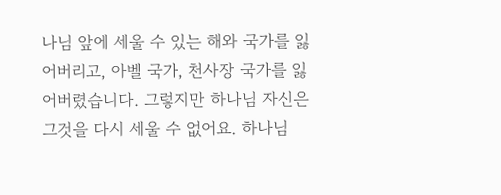나님 앞에 세울 수 있는 해와 국가를 잃어버리고, 아벨 국가, 천사장 국가를 잃어버렸습니다. 그렇지만 하나님 자신은 그것을 다시 세울 수 없어요. 하나님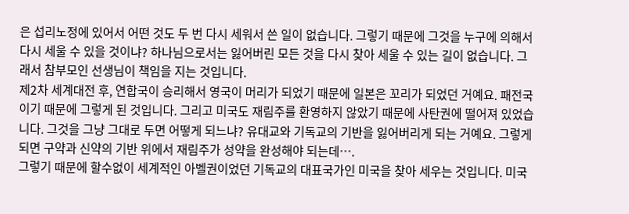은 섭리노정에 있어서 어떤 것도 두 번 다시 세워서 쓴 일이 없습니다. 그렇기 때문에 그것을 누구에 의해서 다시 세울 수 있을 것이냐? 하나님으로서는 잃어버린 모든 것을 다시 찾아 세울 수 있는 길이 없습니다. 그래서 참부모인 선생님이 책임을 지는 것입니다.
제2차 세계대전 후, 연합국이 승리해서 영국이 머리가 되었기 때문에 일본은 꼬리가 되었던 거예요. 패전국이기 때문에 그렇게 된 것입니다. 그리고 미국도 재림주를 환영하지 않았기 때문에 사탄권에 떨어져 있었습니다. 그것을 그냥 그대로 두면 어떻게 되느냐? 유대교와 기독교의 기반을 잃어버리게 되는 거예요. 그렇게 되면 구약과 신약의 기반 위에서 재림주가 성약을 완성해야 되는데….
그렇기 때문에 할수없이 세계적인 아벨권이었던 기독교의 대표국가인 미국을 찾아 세우는 것입니다. 미국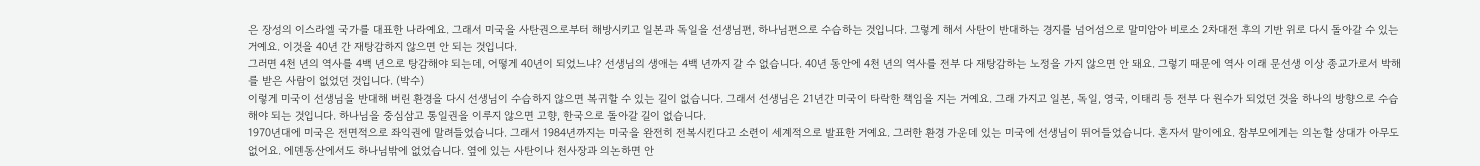은 장성의 이스라엘 국가를 대표한 나라예요. 그래서 미국을 사탄권으로부터 해방시키고 일본과 독일을 선생님편, 하나님편으로 수습하는 것입니다. 그렇게 해서 사탄이 반대하는 경지를 넘어섬으로 말미암아 비로소 2차대전 후의 기반 위로 다시 돌아갈 수 있는 거예요. 이것을 40년 간 재탕감하지 않으면 안 되는 것입니다.
그러면 4천 년의 역사를 4백 년으로 탕감해야 되는데, 어떻게 40년이 되었느냐? 선생님의 생애는 4백 년까지 갈 수 없습니다. 40년 동안에 4천 년의 역사를 전부 다 재탕감하는 노정을 가지 않으면 안 돼요. 그렇기 때문에 역사 이래 문선생 이상 종교가로서 박해를 받은 사람이 없었던 것입니다. (박수)
이렇게 미국이 선생님을 반대해 버린 환경을 다시 선생님이 수습하지 않으면 복귀할 수 있는 길이 없습니다. 그래서 선생님은 21년간 미국이 타락한 책임을 지는 거예요. 그래 가지고 일본, 독일, 영국, 이태리 등 전부 다 원수가 되었던 것을 하나의 방향으로 수습해야 되는 것입니다. 하나님을 중심삼고 통일권을 이루지 않으면 고향, 한국으로 돌아갈 길이 없습니다.
1970년대에 미국은 전면적으로 좌익권에 말려들었습니다. 그래서 1984년까지는 미국을 완전히 전복시킨다고 소련이 세계적으로 발표한 거예요. 그러한 환경 가운데 있는 미국에 선생님이 뛰어들었습니다. 혼자서 말이에요. 참부모에게는 의논할 상대가 아무도 없어요. 에덴동산에서도 하나님밖에 없었습니다. 옆에 있는 사탄이나 천사장과 의논하면 안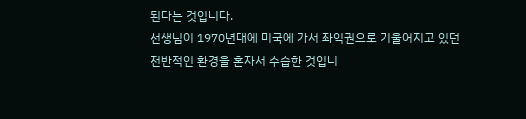된다는 것입니다.
선생님이 1970년대에 미국에 가서 좌익권으로 기울어지고 있던 전반적인 환경을 혼자서 수습한 것입니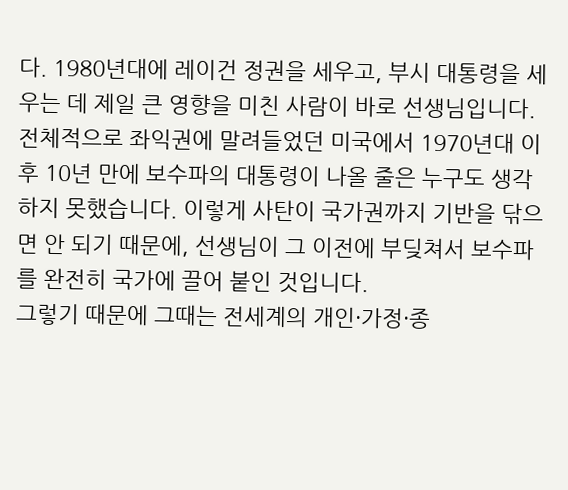다. 1980년대에 레이건 정권을 세우고, 부시 대통령을 세우는 데 제일 큰 영향을 미친 사람이 바로 선생님입니다. 전체적으로 좌익권에 말려들었던 미국에서 1970년대 이후 10년 만에 보수파의 대통령이 나올 줄은 누구도 생각하지 못했습니다. 이렇게 사탄이 국가권까지 기반을 닦으면 안 되기 때문에, 선생님이 그 이전에 부딪쳐서 보수파를 완전히 국가에 끌어 붙인 것입니다.
그렇기 때문에 그때는 전세계의 개인·가정·종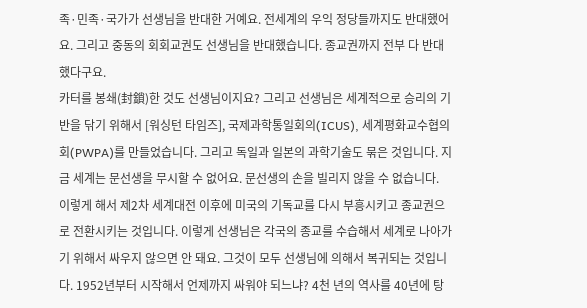족·민족·국가가 선생님을 반대한 거예요. 전세계의 우익 정당들까지도 반대했어요. 그리고 중동의 회회교권도 선생님을 반대했습니다. 종교권까지 전부 다 반대했다구요.
카터를 봉쇄(封鎖)한 것도 선생님이지요? 그리고 선생님은 세계적으로 승리의 기반을 닦기 위해서 [워싱턴 타임즈], 국제과학통일회의(ICUS), 세계평화교수협의회(PWPA)를 만들었습니다. 그리고 독일과 일본의 과학기술도 묶은 것입니다. 지금 세계는 문선생을 무시할 수 없어요. 문선생의 손을 빌리지 않을 수 없습니다.
이렇게 해서 제2차 세계대전 이후에 미국의 기독교를 다시 부흥시키고 종교권으로 전환시키는 것입니다. 이렇게 선생님은 각국의 종교를 수습해서 세계로 나아가기 위해서 싸우지 않으면 안 돼요. 그것이 모두 선생님에 의해서 복귀되는 것입니다. 1952년부터 시작해서 언제까지 싸워야 되느냐? 4천 년의 역사를 40년에 탕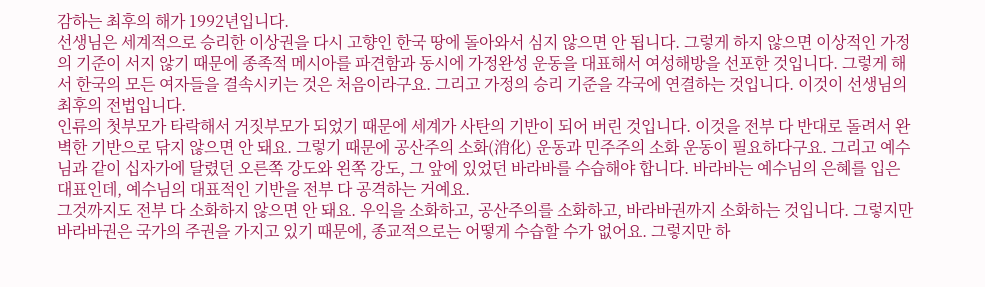감하는 최후의 해가 1992년입니다.
선생님은 세계적으로 승리한 이상권을 다시 고향인 한국 땅에 돌아와서 심지 않으면 안 됩니다. 그렇게 하지 않으면 이상적인 가정의 기준이 서지 않기 때문에 종족적 메시아를 파견함과 동시에 가정완성 운동을 대표해서 여성해방을 선포한 것입니다. 그렇게 해서 한국의 모든 여자들을 결속시키는 것은 처음이라구요. 그리고 가정의 승리 기준을 각국에 연결하는 것입니다. 이것이 선생님의 최후의 전법입니다.
인류의 첫부모가 타락해서 거짓부모가 되었기 때문에 세계가 사탄의 기반이 되어 버린 것입니다. 이것을 전부 다 반대로 돌려서 완벽한 기반으로 닦지 않으면 안 돼요. 그렇기 때문에 공산주의 소화(消化) 운동과 민주주의 소화 운동이 필요하다구요. 그리고 예수님과 같이 십자가에 달렸던 오른쪽 강도와 왼쪽 강도, 그 앞에 있었던 바라바를 수습해야 합니다. 바라바는 예수님의 은혜를 입은 대표인데, 예수님의 대표적인 기반을 전부 다 공격하는 거예요.
그것까지도 전부 다 소화하지 않으면 안 돼요. 우익을 소화하고, 공산주의를 소화하고, 바라바권까지 소화하는 것입니다. 그렇지만 바라바권은 국가의 주권을 가지고 있기 때문에, 종교적으로는 어떻게 수습할 수가 없어요. 그렇지만 하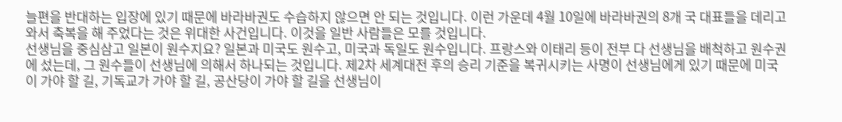늘편을 반대하는 입장에 있기 때문에 바라바권도 수습하지 않으면 안 되는 것입니다. 이런 가운데 4월 10일에 바라바권의 8개 국 대표들을 데리고 와서 축복을 해 주었다는 것은 위대한 사건입니다. 이것을 일반 사람들은 모를 것입니다.
선생님을 중심삼고 일본이 원수지요? 일본과 미국도 원수고, 미국과 독일도 원수입니다. 프랑스와 이태리 등이 전부 다 선생님을 배척하고 원수권에 섰는데, 그 원수들이 선생님에 의해서 하나되는 것입니다. 제2차 세계대전 후의 승리 기준을 복귀시키는 사명이 선생님에게 있기 때문에 미국이 가야 할 길, 기독교가 가야 할 길, 공산당이 가야 할 길을 선생님이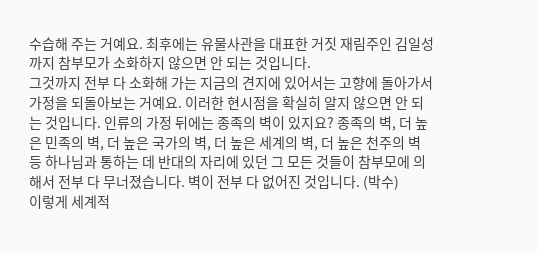수습해 주는 거예요. 최후에는 유물사관을 대표한 거짓 재림주인 김일성까지 참부모가 소화하지 않으면 안 되는 것입니다.
그것까지 전부 다 소화해 가는 지금의 견지에 있어서는 고향에 돌아가서 가정을 되돌아보는 거예요. 이러한 현시점을 확실히 알지 않으면 안 되는 것입니다. 인류의 가정 뒤에는 종족의 벽이 있지요? 종족의 벽, 더 높은 민족의 벽, 더 높은 국가의 벽, 더 높은 세계의 벽, 더 높은 천주의 벽 등 하나님과 통하는 데 반대의 자리에 있던 그 모든 것들이 참부모에 의해서 전부 다 무너졌습니다. 벽이 전부 다 없어진 것입니다. (박수)
이렇게 세계적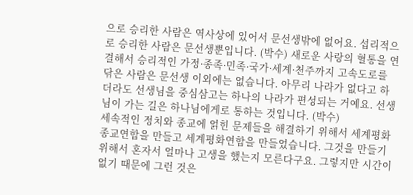으로 승리한 사람은 역사상에 있어서 문선생밖에 없어요. 섭리적으로 승리한 사람은 문선생뿐입니다. (박수) 새로운 사랑의 혈통을 연결해서 승리적인 가정·종족·민족·국가·세계·천주까지 고속도로를 닦은 사람은 문선생 이외에는 없습니다. 아무리 나라가 없다고 하더라도 선생님을 중심삼고는 하나의 나라가 편성되는 거예요. 선생님이 가는 길은 하나님에게로 통하는 것입니다. (박수)
세속적인 정치와 종교에 얽힌 문제들을 해결하기 위해서 세계평화종교연합을 만들고 세계평화연합을 만들었습니다. 그것을 만들기 위해서 혼자서 얼마나 고생을 했는지 모른다구요. 그렇지만 시간이 없기 때문에 그런 것은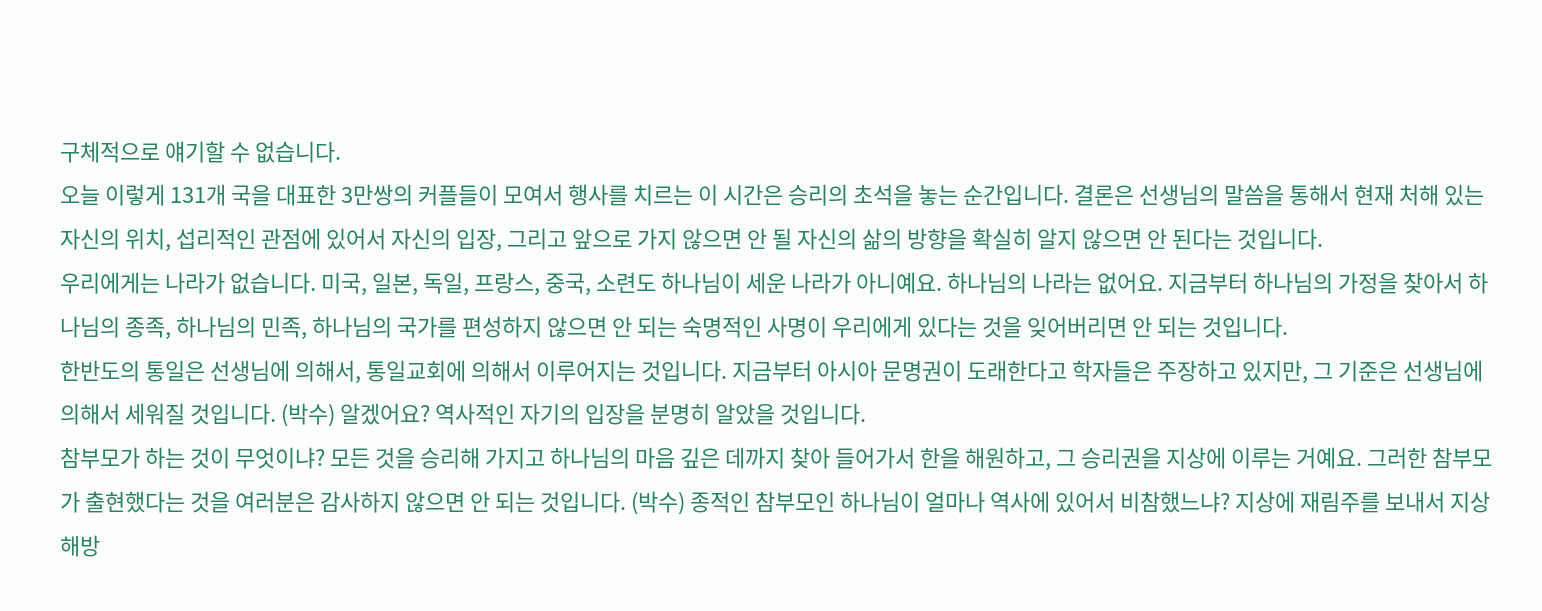구체적으로 얘기할 수 없습니다.
오늘 이렇게 131개 국을 대표한 3만쌍의 커플들이 모여서 행사를 치르는 이 시간은 승리의 초석을 놓는 순간입니다. 결론은 선생님의 말씀을 통해서 현재 처해 있는 자신의 위치, 섭리적인 관점에 있어서 자신의 입장, 그리고 앞으로 가지 않으면 안 될 자신의 삶의 방향을 확실히 알지 않으면 안 된다는 것입니다.
우리에게는 나라가 없습니다. 미국, 일본, 독일, 프랑스, 중국, 소련도 하나님이 세운 나라가 아니예요. 하나님의 나라는 없어요. 지금부터 하나님의 가정을 찾아서 하나님의 종족, 하나님의 민족, 하나님의 국가를 편성하지 않으면 안 되는 숙명적인 사명이 우리에게 있다는 것을 잊어버리면 안 되는 것입니다.
한반도의 통일은 선생님에 의해서, 통일교회에 의해서 이루어지는 것입니다. 지금부터 아시아 문명권이 도래한다고 학자들은 주장하고 있지만, 그 기준은 선생님에 의해서 세워질 것입니다. (박수) 알겠어요? 역사적인 자기의 입장을 분명히 알았을 것입니다.
참부모가 하는 것이 무엇이냐? 모든 것을 승리해 가지고 하나님의 마음 깊은 데까지 찾아 들어가서 한을 해원하고, 그 승리권을 지상에 이루는 거예요. 그러한 참부모가 출현했다는 것을 여러분은 감사하지 않으면 안 되는 것입니다. (박수) 종적인 참부모인 하나님이 얼마나 역사에 있어서 비참했느냐? 지상에 재림주를 보내서 지상 해방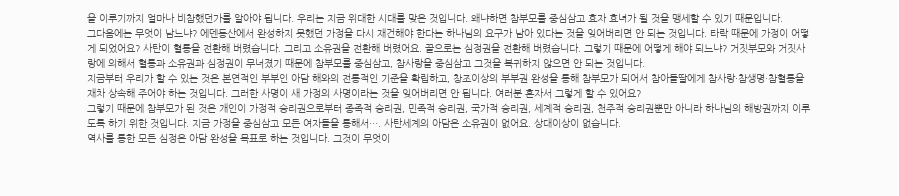을 이루기까지 얼마나 비참했던가를 알아야 됩니다. 우리는 지금 위대한 시대를 맞은 것입니다. 왜냐하면 참부모를 중심삼고 효자 효녀가 될 것을 맹세할 수 있기 때문입니다.
그다음에는 무엇이 남느냐? 에덴동산에서 완성하지 못했던 가정을 다시 재건해야 한다는 하나님의 요구가 남아 있다는 것을 잊어버리면 안 되는 것입니다. 타락 때문에 가정이 어떻게 되었어요? 사탄이 혈통을 전환해 버렸습니다. 그리고 소유권을 전환해 버렸어요. 끝으로는 심정권을 전환해 버렸습니다. 그렇기 때문에 어떻게 해야 되느냐? 거짓부모와 거짓사랑에 의해서 혈통과 소유권과 심정권이 무너졌기 때문에 참부모를 중심삼고, 참사랑을 중심삼고 그것을 복귀하지 않으면 안 되는 것입니다.
지금부터 우리가 할 수 있는 것은 본연적인 부부인 아담 해와의 전통적인 기준을 확립하고, 창조이상의 부부권 완성을 통해 참부모가 되어서 참아들딸에게 참사랑·참생명·참혈통을 재차 상속해 주어야 하는 것입니다. 그러한 사명이 새 가정의 사명이라는 것을 잊어버리면 안 됩니다. 여러분 혼자서 그렇게 할 수 있어요?
그렇기 때문에 참부모가 된 것은 개인이 가정적 승리권으로부터 종족적 승리권, 민족적 승리권, 국가적 승리권, 세계적 승리권, 천주적 승리권뿐만 아니라 하나님의 해방권까지 이루도록 하기 위한 것입니다. 지금 가정을 중심삼고 모든 여자들을 통해서…. 사탄세계의 아담은 소유권이 없어요. 상대이상이 없습니다.
역사를 통한 모든 심정은 아담 완성을 목표로 하는 것입니다. 그것이 무엇이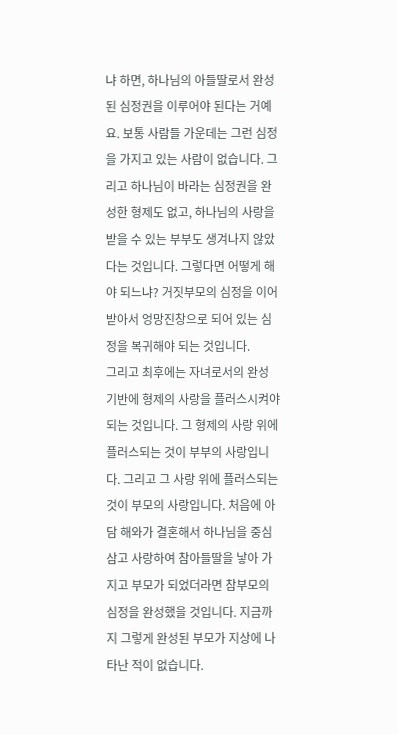냐 하면, 하나님의 아들딸로서 완성된 심정권을 이루어야 된다는 거예요. 보통 사람들 가운데는 그런 심정을 가지고 있는 사람이 없습니다. 그리고 하나님이 바라는 심정권을 완성한 형제도 없고, 하나님의 사랑을 받을 수 있는 부부도 생겨나지 않았다는 것입니다. 그렇다면 어떻게 해야 되느냐? 거짓부모의 심정을 이어받아서 엉망진창으로 되어 있는 심정을 복귀해야 되는 것입니다.
그리고 최후에는 자녀로서의 완성 기반에 형제의 사랑을 플러스시켜야 되는 것입니다. 그 형제의 사랑 위에 플러스되는 것이 부부의 사랑입니다. 그리고 그 사랑 위에 플러스되는 것이 부모의 사랑입니다. 처음에 아담 해와가 결혼해서 하나님을 중심삼고 사랑하여 참아들딸을 낳아 가지고 부모가 되었더라면 참부모의 심정을 완성했을 것입니다. 지금까지 그렇게 완성된 부모가 지상에 나타난 적이 없습니다.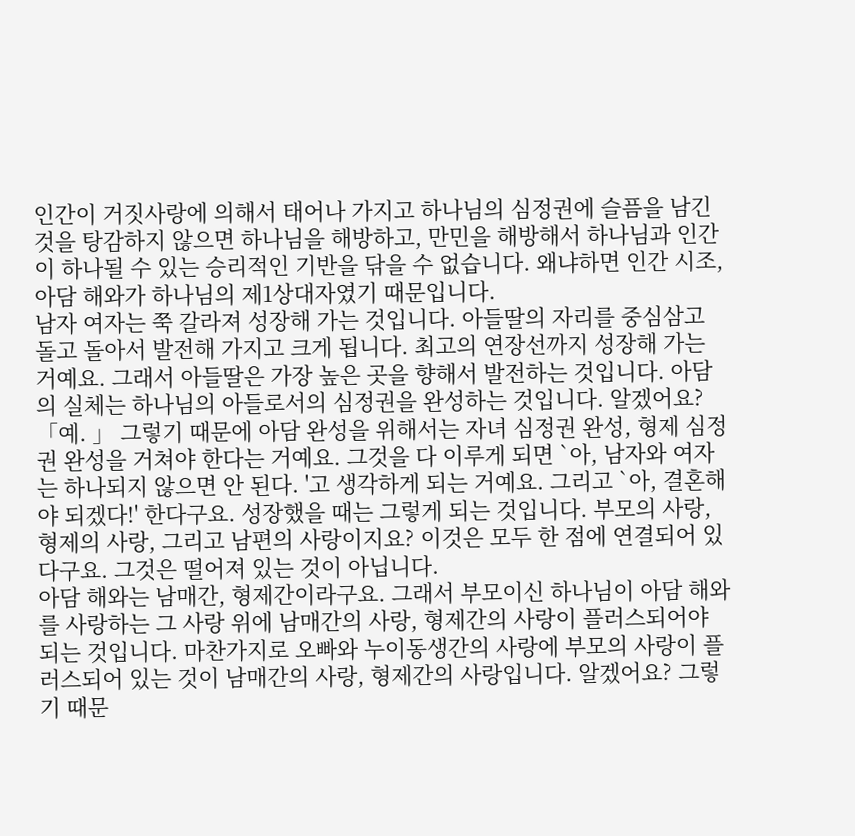인간이 거짓사랑에 의해서 태어나 가지고 하나님의 심정권에 슬픔을 남긴 것을 탕감하지 않으면 하나님을 해방하고, 만민을 해방해서 하나님과 인간이 하나될 수 있는 승리적인 기반을 닦을 수 없습니다. 왜냐하면 인간 시조, 아담 해와가 하나님의 제1상대자였기 때문입니다.
남자 여자는 쭉 갈라져 성장해 가는 것입니다. 아들딸의 자리를 중심삼고 돌고 돌아서 발전해 가지고 크게 됩니다. 최고의 연장선까지 성장해 가는 거예요. 그래서 아들딸은 가장 높은 곳을 향해서 발전하는 것입니다. 아담의 실체는 하나님의 아들로서의 심정권을 완성하는 것입니다. 알겠어요? 「예. 」 그렇기 때문에 아담 완성을 위해서는 자녀 심정권 완성, 형제 심정권 완성을 거쳐야 한다는 거예요. 그것을 다 이루게 되면 `아, 남자와 여자는 하나되지 않으면 안 된다. '고 생각하게 되는 거예요. 그리고 `아, 결혼해야 되겠다!' 한다구요. 성장했을 때는 그렇게 되는 것입니다. 부모의 사랑, 형제의 사랑, 그리고 남편의 사랑이지요? 이것은 모두 한 점에 연결되어 있다구요. 그것은 떨어져 있는 것이 아닙니다.
아담 해와는 남매간, 형제간이라구요. 그래서 부모이신 하나님이 아담 해와를 사랑하는 그 사랑 위에 남매간의 사랑, 형제간의 사랑이 플러스되어야 되는 것입니다. 마찬가지로 오빠와 누이동생간의 사랑에 부모의 사랑이 플러스되어 있는 것이 남매간의 사랑, 형제간의 사랑입니다. 알겠어요? 그렇기 때문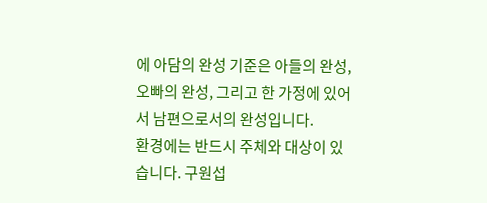에 아담의 완성 기준은 아들의 완성, 오빠의 완성, 그리고 한 가정에 있어서 남편으로서의 완성입니다.
환경에는 반드시 주체와 대상이 있습니다. 구원섭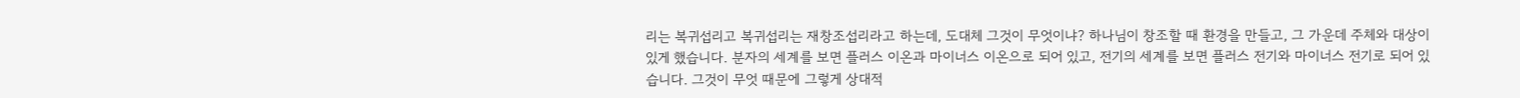리는 복귀섭리고 복귀섭리는 재창조섭리라고 하는데, 도대체 그것이 무엇이냐? 하나님이 창조할 때 환경을 만들고, 그 가운데 주체와 대상이 있게 했습니다. 분자의 세계를 보면 플러스 이온과 마이너스 이온으로 되어 있고, 전기의 세계를 보면 플러스 전기와 마이너스 전기로 되어 있습니다. 그것이 무엇 때문에 그렇게 상대적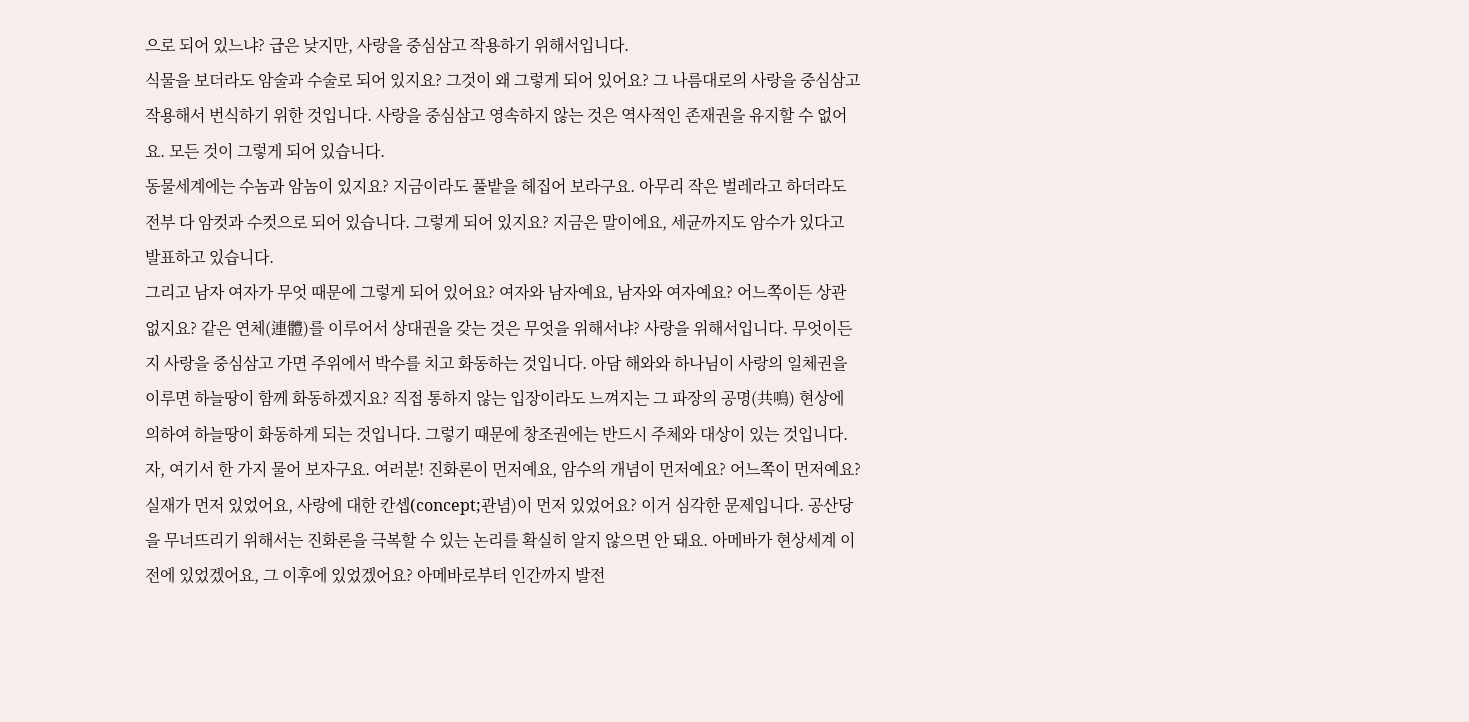으로 되어 있느냐? 급은 낮지만, 사랑을 중심삼고 작용하기 위해서입니다.
식물을 보더라도 암술과 수술로 되어 있지요? 그것이 왜 그렇게 되어 있어요? 그 나름대로의 사랑을 중심삼고 작용해서 번식하기 위한 것입니다. 사랑을 중심삼고 영속하지 않는 것은 역사적인 존재권을 유지할 수 없어요. 모든 것이 그렇게 되어 있습니다.
동물세계에는 수놈과 암놈이 있지요? 지금이라도 풀밭을 헤집어 보라구요. 아무리 작은 벌레라고 하더라도 전부 다 암컷과 수컷으로 되어 있습니다. 그렇게 되어 있지요? 지금은 말이에요, 세균까지도 암수가 있다고 발표하고 있습니다.
그리고 남자 여자가 무엇 때문에 그렇게 되어 있어요? 여자와 남자예요, 남자와 여자예요? 어느쪽이든 상관 없지요? 같은 연체(連體)를 이루어서 상대권을 갖는 것은 무엇을 위해서냐? 사랑을 위해서입니다. 무엇이든지 사랑을 중심삼고 가면 주위에서 박수를 치고 화동하는 것입니다. 아담 해와와 하나님이 사랑의 일체권을 이루면 하늘땅이 함께 화동하겠지요? 직접 통하지 않는 입장이라도 느껴지는 그 파장의 공명(共鳴) 현상에 의하여 하늘땅이 화동하게 되는 것입니다. 그렇기 때문에 창조권에는 반드시 주체와 대상이 있는 것입니다.
자, 여기서 한 가지 물어 보자구요. 여러분! 진화론이 먼저예요, 암수의 개념이 먼저예요? 어느쪽이 먼저예요? 실재가 먼저 있었어요, 사랑에 대한 칸셉(concept;관념)이 먼저 있었어요? 이거 심각한 문제입니다. 공산당을 무너뜨리기 위해서는 진화론을 극복할 수 있는 논리를 확실히 알지 않으면 안 돼요. 아메바가 현상세계 이전에 있었겠어요, 그 이후에 있었겠어요? 아메바로부터 인간까지 발전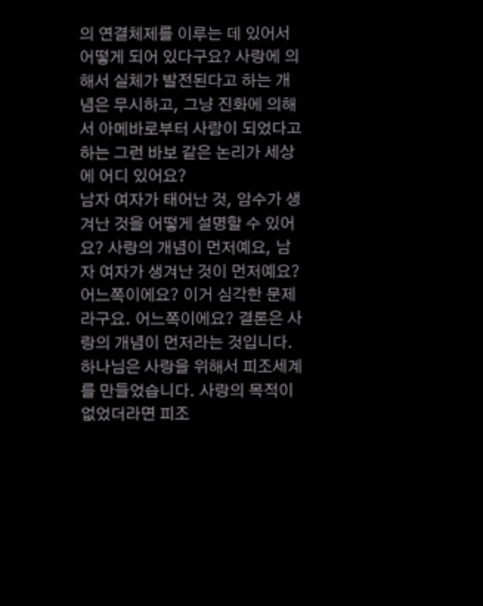의 연결체제를 이루는 데 있어서 어떻게 되어 있다구요? 사랑에 의해서 실체가 발전된다고 하는 개념은 무시하고, 그냥 진화에 의해서 아메바로부터 사람이 되었다고 하는 그런 바보 같은 논리가 세상에 어디 있어요?
남자 여자가 태어난 것, 암수가 생겨난 것을 어떻게 설명할 수 있어요? 사랑의 개념이 먼저예요, 남자 여자가 생겨난 것이 먼저예요? 어느쪽이에요? 이거 심각한 문제라구요. 어느쪽이에요? 결론은 사랑의 개념이 먼저라는 것입니다.
하나님은 사랑을 위해서 피조세계를 만들었습니다. 사랑의 목적이 없었더라면 피조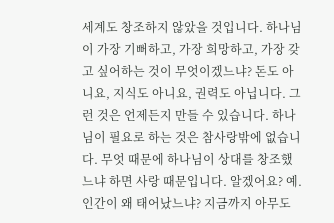세계도 창조하지 않았을 것입니다. 하나님이 가장 기뻐하고, 가장 희망하고, 가장 갖고 싶어하는 것이 무엇이겠느냐? 돈도 아니요, 지식도 아니요, 권력도 아닙니다. 그런 것은 언제든지 만들 수 있습니다. 하나님이 필요로 하는 것은 참사랑밖에 없습니다. 무엇 때문에 하나님이 상대를 창조했느냐 하면 사랑 때문입니다. 알겠어요? 예.
인간이 왜 태어났느냐? 지금까지 아무도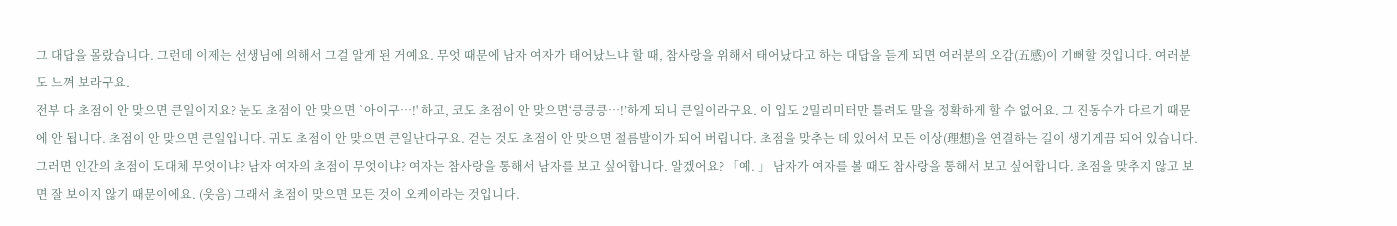그 대답을 몰랐습니다. 그런데 이제는 선생님에 의해서 그걸 알게 된 거예요. 무엇 때문에 남자 여자가 태어났느냐 할 때, 참사랑을 위해서 태어났다고 하는 대답을 듣게 되면 여러분의 오감(五感)이 기뻐할 것입니다. 여러분도 느껴 보라구요.
전부 다 초점이 안 맞으면 큰일이지요? 눈도 초점이 안 맞으면 `아이구…!' 하고, 코도 초점이 안 맞으면‘킁킁킁…!’하게 되니 큰일이라구요. 이 입도 2밀리미터만 틀려도 말을 정확하게 할 수 없어요. 그 진동수가 다르기 때문에 안 됩니다. 초점이 안 맞으면 큰일입니다. 귀도 초점이 안 맞으면 큰일난다구요. 걷는 것도 초점이 안 맞으면 절름발이가 되어 버립니다. 초점을 맞추는 데 있어서 모든 이상(理想)을 연결하는 길이 생기게끔 되어 있습니다.
그러면 인간의 초점이 도대체 무엇이냐? 남자 여자의 초점이 무엇이냐? 여자는 참사랑을 통해서 남자를 보고 싶어합니다. 알겠어요? 「예. 」 남자가 여자를 볼 때도 참사랑을 통해서 보고 싶어합니다. 초점을 맞추지 않고 보면 잘 보이지 않기 때문이에요. (웃음) 그래서 초점이 맞으면 모든 것이 오케이라는 것입니다.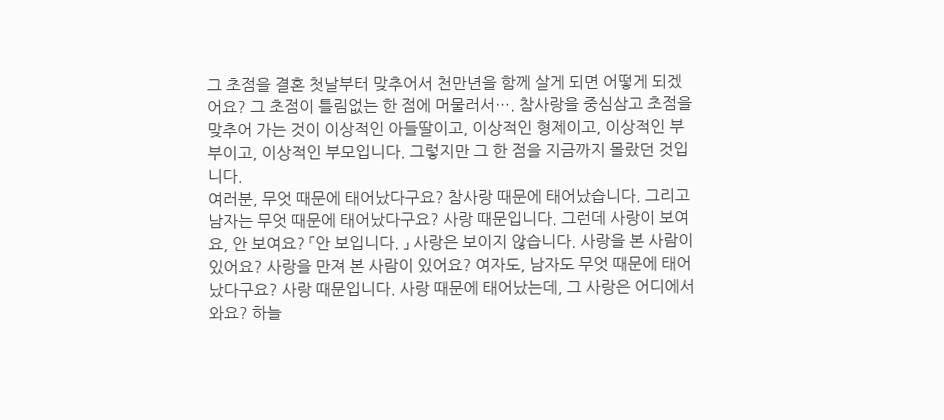그 초점을 결혼 첫날부터 맞추어서 천만년을 함께 살게 되면 어떻게 되겠어요? 그 초점이 틀림없는 한 점에 머물러서…. 참사랑을 중심삼고 초점을 맞추어 가는 것이 이상적인 아들딸이고, 이상적인 형제이고, 이상적인 부부이고, 이상적인 부모입니다. 그렇지만 그 한 점을 지금까지 몰랐던 것입니다.
여러분, 무엇 때문에 태어났다구요? 참사랑 때문에 태어났습니다. 그리고 남자는 무엇 때문에 태어났다구요? 사랑 때문입니다. 그런데 사랑이 보여요, 안 보여요? 「안 보입니다. 」 사랑은 보이지 않습니다. 사랑을 본 사람이 있어요? 사랑을 만져 본 사람이 있어요? 여자도, 남자도 무엇 때문에 태어났다구요? 사랑 때문입니다. 사랑 때문에 태어났는데, 그 사랑은 어디에서 와요? 하늘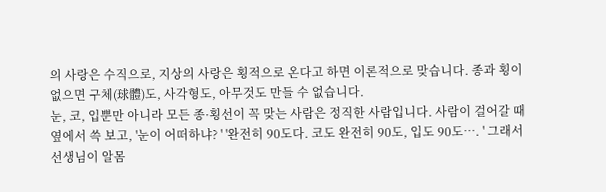의 사랑은 수직으로, 지상의 사랑은 횡적으로 온다고 하면 이론적으로 맞습니다. 종과 횡이 없으면 구체(球體)도, 사각형도, 아무것도 만들 수 없습니다.
눈, 코, 입뿐만 아니라 모든 종·횡선이 꼭 맞는 사람은 정직한 사람입니다. 사람이 걸어갈 때 옆에서 쓱 보고, '눈이 어떠하냐? ' '완전히 90도다. 코도 완전히 90도, 입도 90도…. ' 그래서 선생님이 알몸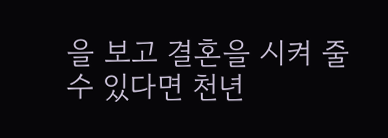을 보고 결혼을 시켜 줄 수 있다면 천년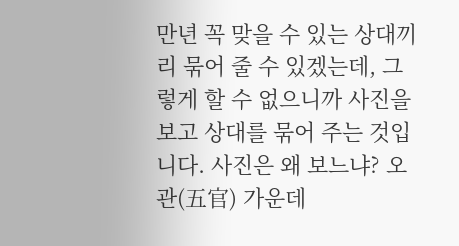만년 꼭 맞을 수 있는 상대끼리 묶어 줄 수 있겠는데, 그렇게 할 수 없으니까 사진을 보고 상대를 묶어 주는 것입니다. 사진은 왜 보느냐? 오관(五官) 가운데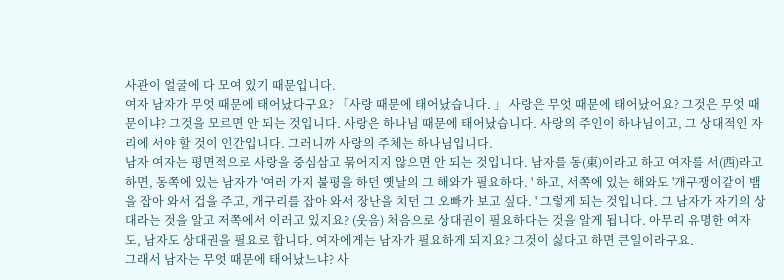사관이 얼굴에 다 모여 있기 때문입니다.
여자 남자가 무엇 때문에 태어났다구요? 「사랑 때문에 태어났습니다. 」 사랑은 무엇 때문에 태어났어요? 그것은 무엇 때문이냐? 그것을 모르면 안 되는 것입니다. 사랑은 하나님 때문에 태어났습니다. 사랑의 주인이 하나님이고, 그 상대적인 자리에 서야 할 것이 인간입니다. 그러니까 사랑의 주체는 하나님입니다.
남자 여자는 평면적으로 사랑을 중심삼고 묶어지지 않으면 안 되는 것입니다. 남자를 동(東)이라고 하고 여자를 서(西)라고 하면, 동쪽에 있는 남자가 '여러 가지 불평을 하던 옛날의 그 해와가 필요하다. ' 하고, 서쪽에 있는 해와도 '개구쟁이같이 뱀을 잡아 와서 겁을 주고, 개구리를 잡아 와서 장난을 치던 그 오빠가 보고 싶다. ' 그렇게 되는 것입니다. 그 남자가 자기의 상대라는 것을 알고 저쪽에서 이러고 있지요? (웃음) 처음으로 상대권이 필요하다는 것을 알게 됩니다. 아무리 유명한 여자도, 남자도 상대권을 필요로 합니다. 여자에게는 남자가 필요하게 되지요? 그것이 싫다고 하면 큰일이라구요.
그래서 남자는 무엇 때문에 태어났느냐? 사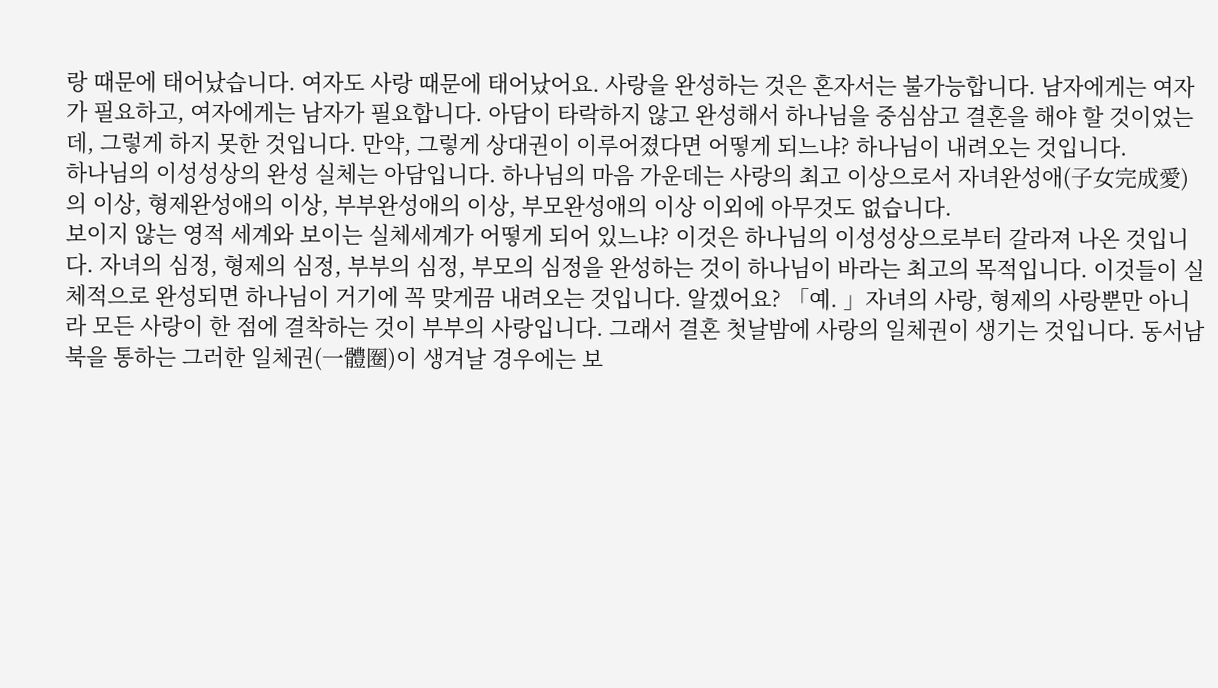랑 때문에 태어났습니다. 여자도 사랑 때문에 태어났어요. 사랑을 완성하는 것은 혼자서는 불가능합니다. 남자에게는 여자가 필요하고, 여자에게는 남자가 필요합니다. 아담이 타락하지 않고 완성해서 하나님을 중심삼고 결혼을 해야 할 것이었는데, 그렇게 하지 못한 것입니다. 만약, 그렇게 상대권이 이루어졌다면 어떻게 되느냐? 하나님이 내려오는 것입니다.
하나님의 이성성상의 완성 실체는 아담입니다. 하나님의 마음 가운데는 사랑의 최고 이상으로서 자녀완성애(子女完成愛)의 이상, 형제완성애의 이상, 부부완성애의 이상, 부모완성애의 이상 이외에 아무것도 없습니다.
보이지 않는 영적 세계와 보이는 실체세계가 어떻게 되어 있느냐? 이것은 하나님의 이성성상으로부터 갈라져 나온 것입니다. 자녀의 심정, 형제의 심정, 부부의 심정, 부모의 심정을 완성하는 것이 하나님이 바라는 최고의 목적입니다. 이것들이 실체적으로 완성되면 하나님이 거기에 꼭 맞게끔 내려오는 것입니다. 알겠어요? 「예. 」자녀의 사랑, 형제의 사랑뿐만 아니라 모든 사랑이 한 점에 결착하는 것이 부부의 사랑입니다. 그래서 결혼 첫날밤에 사랑의 일체권이 생기는 것입니다. 동서남북을 통하는 그러한 일체권(一體圈)이 생겨날 경우에는 보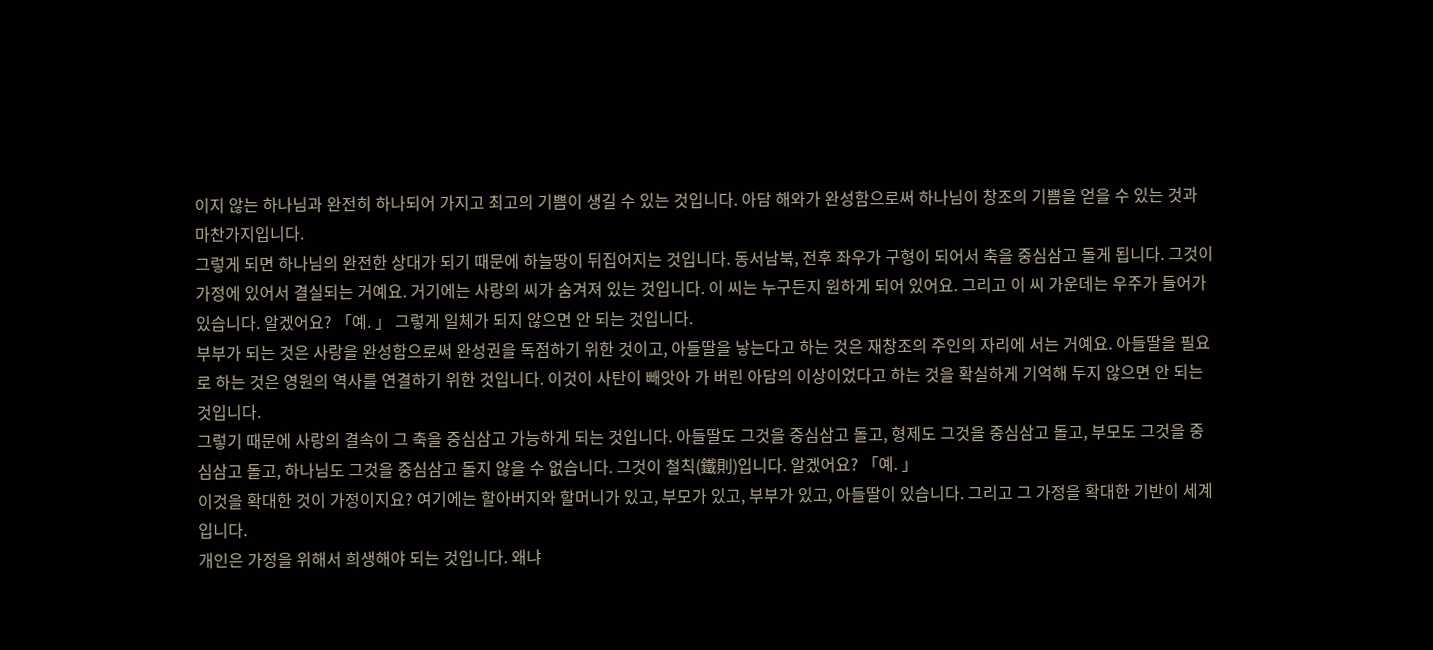이지 않는 하나님과 완전히 하나되어 가지고 최고의 기쁨이 생길 수 있는 것입니다. 아담 해와가 완성함으로써 하나님이 창조의 기쁨을 얻을 수 있는 것과 마찬가지입니다.
그렇게 되면 하나님의 완전한 상대가 되기 때문에 하늘땅이 뒤집어지는 것입니다. 동서남북, 전후 좌우가 구형이 되어서 축을 중심삼고 돌게 됩니다. 그것이 가정에 있어서 결실되는 거예요. 거기에는 사랑의 씨가 숨겨져 있는 것입니다. 이 씨는 누구든지 원하게 되어 있어요. 그리고 이 씨 가운데는 우주가 들어가 있습니다. 알겠어요? 「예. 」 그렇게 일체가 되지 않으면 안 되는 것입니다.
부부가 되는 것은 사랑을 완성함으로써 완성권을 독점하기 위한 것이고, 아들딸을 낳는다고 하는 것은 재창조의 주인의 자리에 서는 거예요. 아들딸을 필요로 하는 것은 영원의 역사를 연결하기 위한 것입니다. 이것이 사탄이 빼앗아 가 버린 아담의 이상이었다고 하는 것을 확실하게 기억해 두지 않으면 안 되는 것입니다.
그렇기 때문에 사랑의 결속이 그 축을 중심삼고 가능하게 되는 것입니다. 아들딸도 그것을 중심삼고 돌고, 형제도 그것을 중심삼고 돌고, 부모도 그것을 중심삼고 돌고, 하나님도 그것을 중심삼고 돌지 않을 수 없습니다. 그것이 철칙(鐵則)입니다. 알겠어요? 「예. 」
이것을 확대한 것이 가정이지요? 여기에는 할아버지와 할머니가 있고, 부모가 있고, 부부가 있고, 아들딸이 있습니다. 그리고 그 가정을 확대한 기반이 세계입니다.
개인은 가정을 위해서 희생해야 되는 것입니다. 왜냐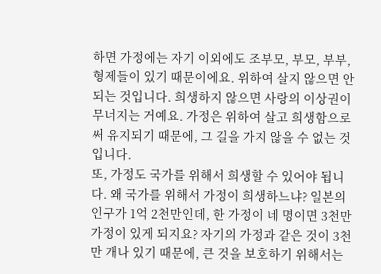하면 가정에는 자기 이외에도 조부모, 부모, 부부, 형제들이 있기 때문이에요. 위하여 살지 않으면 안 되는 것입니다. 희생하지 않으면 사랑의 이상권이 무너지는 거예요. 가정은 위하여 살고 희생함으로써 유지되기 때문에, 그 길을 가지 않을 수 없는 것입니다.
또, 가정도 국가를 위해서 희생할 수 있어야 됩니다. 왜 국가를 위해서 가정이 희생하느냐? 일본의 인구가 1억 2천만인데, 한 가정이 네 명이면 3천만 가정이 있게 되지요? 자기의 가정과 같은 것이 3천만 개나 있기 때문에, 큰 것을 보호하기 위해서는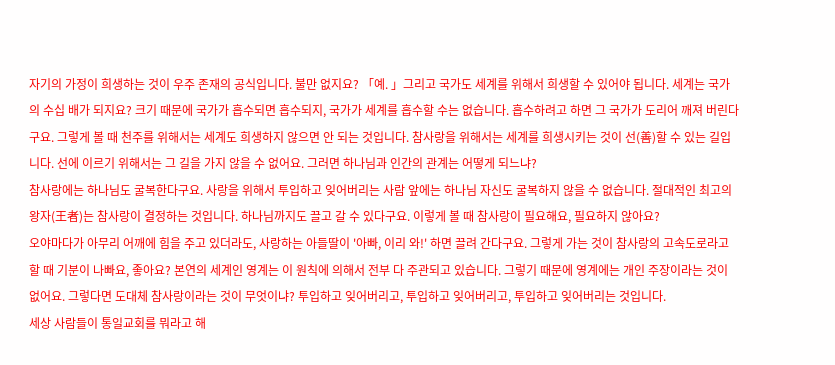자기의 가정이 희생하는 것이 우주 존재의 공식입니다. 불만 없지요? 「예. 」그리고 국가도 세계를 위해서 희생할 수 있어야 됩니다. 세계는 국가의 수십 배가 되지요? 크기 때문에 국가가 흡수되면 흡수되지, 국가가 세계를 흡수할 수는 없습니다. 흡수하려고 하면 그 국가가 도리어 깨져 버린다구요. 그렇게 볼 때 천주를 위해서는 세계도 희생하지 않으면 안 되는 것입니다. 참사랑을 위해서는 세계를 희생시키는 것이 선(善)할 수 있는 길입니다. 선에 이르기 위해서는 그 길을 가지 않을 수 없어요. 그러면 하나님과 인간의 관계는 어떻게 되느냐?
참사랑에는 하나님도 굴복한다구요. 사랑을 위해서 투입하고 잊어버리는 사람 앞에는 하나님 자신도 굴복하지 않을 수 없습니다. 절대적인 최고의 왕자(王者)는 참사랑이 결정하는 것입니다. 하나님까지도 끌고 갈 수 있다구요. 이렇게 볼 때 참사랑이 필요해요, 필요하지 않아요?
오야마다가 아무리 어깨에 힘을 주고 있더라도, 사랑하는 아들딸이 '아빠, 이리 와!' 하면 끌려 간다구요. 그렇게 가는 것이 참사랑의 고속도로라고 할 때 기분이 나빠요, 좋아요? 본연의 세계인 영계는 이 원칙에 의해서 전부 다 주관되고 있습니다. 그렇기 때문에 영계에는 개인 주장이라는 것이 없어요. 그렇다면 도대체 참사랑이라는 것이 무엇이냐? 투입하고 잊어버리고, 투입하고 잊어버리고, 투입하고 잊어버리는 것입니다.
세상 사람들이 통일교회를 뭐라고 해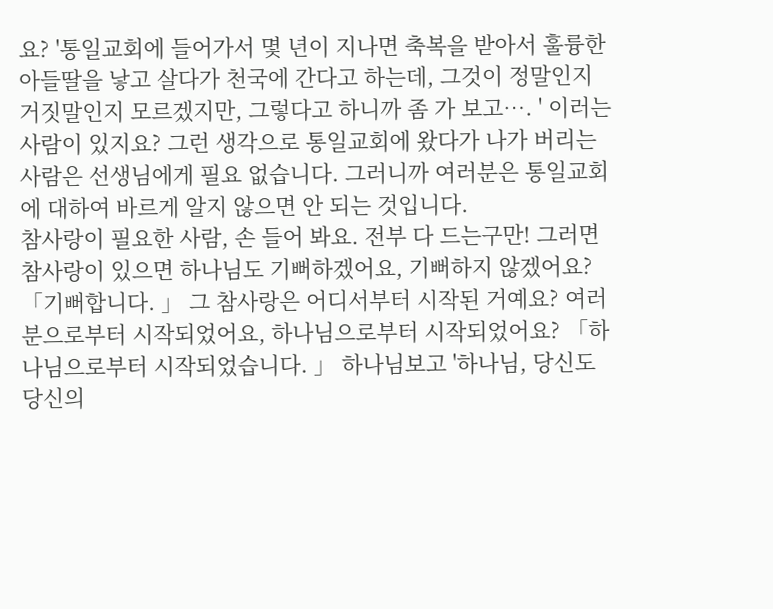요? '통일교회에 들어가서 몇 년이 지나면 축복을 받아서 훌륭한 아들딸을 낳고 살다가 천국에 간다고 하는데, 그것이 정말인지 거짓말인지 모르겠지만, 그렇다고 하니까 좀 가 보고…. ' 이러는 사람이 있지요? 그런 생각으로 통일교회에 왔다가 나가 버리는 사람은 선생님에게 필요 없습니다. 그러니까 여러분은 통일교회에 대하여 바르게 알지 않으면 안 되는 것입니다.
참사랑이 필요한 사람, 손 들어 봐요. 전부 다 드는구만! 그러면 참사랑이 있으면 하나님도 기뻐하겠어요, 기뻐하지 않겠어요? 「기뻐합니다. 」 그 참사랑은 어디서부터 시작된 거예요? 여러분으로부터 시작되었어요, 하나님으로부터 시작되었어요? 「하나님으로부터 시작되었습니다. 」 하나님보고 '하나님, 당신도 당신의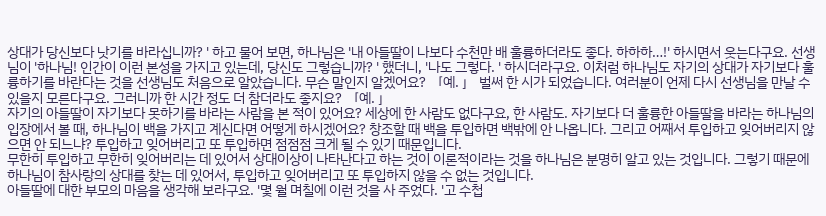상대가 당신보다 낫기를 바라십니까? ' 하고 물어 보면, 하나님은 '내 아들딸이 나보다 수천만 배 훌륭하더라도 좋다. 하하하…!' 하시면서 웃는다구요. 선생님이 '하나님! 인간이 이런 본성을 가지고 있는데, 당신도 그렇습니까? ' 했더니, '나도 그렇다. ' 하시더라구요. 이처럼 하나님도 자기의 상대가 자기보다 훌륭하기를 바란다는 것을 선생님도 처음으로 알았습니다. 무슨 말인지 알겠어요? 「예. 」 벌써 한 시가 되었습니다. 여러분이 언제 다시 선생님을 만날 수 있을지 모른다구요. 그러니까 한 시간 정도 더 참더라도 좋지요? 「예. 」
자기의 아들딸이 자기보다 못하기를 바라는 사람을 본 적이 있어요? 세상에 한 사람도 없다구요, 한 사람도. 자기보다 더 훌륭한 아들딸을 바라는 하나님의 입장에서 볼 때, 하나님이 백을 가지고 계신다면 어떻게 하시겠어요? 창조할 때 백을 투입하면 백밖에 안 나옵니다. 그리고 어째서 투입하고 잊어버리지 않으면 안 되느냐? 투입하고 잊어버리고 또 투입하면 점점점 크게 될 수 있기 때문입니다.
무한히 투입하고 무한히 잊어버리는 데 있어서 상대이상이 나타난다고 하는 것이 이론적이라는 것을 하나님은 분명히 알고 있는 것입니다. 그렇기 때문에 하나님이 참사랑의 상대를 찾는 데 있어서, 투입하고 잊어버리고 또 투입하지 않을 수 없는 것입니다.
아들딸에 대한 부모의 마음을 생각해 보라구요. '몇 월 며칠에 이런 것을 사 주었다. '고 수첩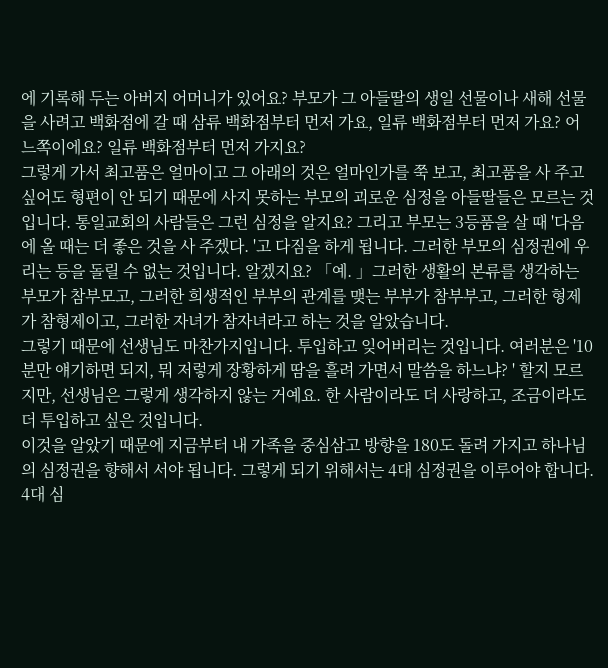에 기록해 두는 아버지 어머니가 있어요? 부모가 그 아들딸의 생일 선물이나 새해 선물을 사려고 백화점에 갈 때 삼류 백화점부터 먼저 가요, 일류 백화점부터 먼저 가요? 어느쪽이에요? 일류 백화점부터 먼저 가지요?
그렇게 가서 최고품은 얼마이고 그 아래의 것은 얼마인가를 쭉 보고, 최고품을 사 주고 싶어도 형편이 안 되기 때문에 사지 못하는 부모의 괴로운 심정을 아들딸들은 모르는 것입니다. 통일교회의 사람들은 그런 심정을 알지요? 그리고 부모는 3등품을 살 때 '다음에 올 때는 더 좋은 것을 사 주겠다. '고 다짐을 하게 됩니다. 그러한 부모의 심정권에 우리는 등을 돌릴 수 없는 것입니다. 알겠지요? 「예. 」그러한 생활의 본류를 생각하는 부모가 참부모고, 그러한 희생적인 부부의 관계를 맺는 부부가 참부부고, 그러한 형제가 참형제이고, 그러한 자녀가 참자녀라고 하는 것을 알았습니다.
그렇기 때문에 선생님도 마찬가지입니다. 투입하고 잊어버리는 것입니다. 여러분은 '10분만 얘기하면 되지, 뭐 저렇게 장황하게 땀을 흘려 가면서 말씀을 하느냐? ' 할지 모르지만, 선생님은 그렇게 생각하지 않는 거예요. 한 사람이라도 더 사랑하고, 조금이라도 더 투입하고 싶은 것입니다.
이것을 알았기 때문에 지금부터 내 가족을 중심삼고 방향을 180도 돌려 가지고 하나님의 심정권을 향해서 서야 됩니다. 그렇게 되기 위해서는 4대 심정권을 이루어야 합니다. 4대 심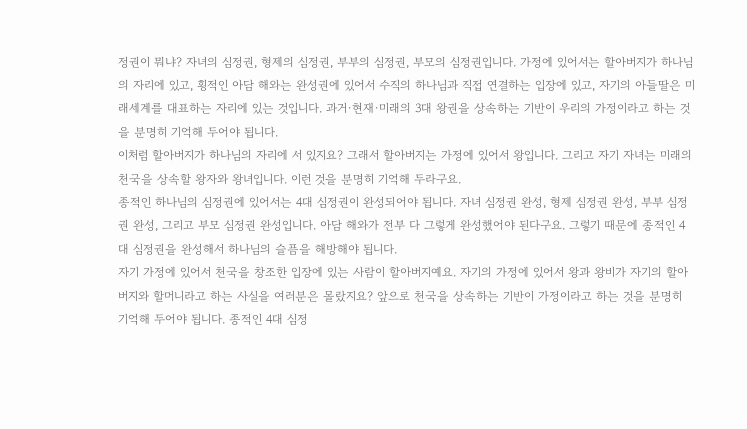정권이 뭐냐? 자녀의 심정권, 형제의 심정권, 부부의 심정권, 부모의 심정권입니다. 가정에 있어서는 할아버지가 하나님의 자리에 있고, 횡적인 아담 해와는 완성권에 있어서 수직의 하나님과 직접 연결하는 입장에 있고, 자기의 아들딸은 미래세계를 대표하는 자리에 있는 것입니다. 과거·현재·미래의 3대 왕권을 상속하는 기반이 우리의 가정이라고 하는 것을 분명히 기억해 두어야 됩니다.
이처럼 할아버지가 하나님의 자리에 서 있지요? 그래서 할아버지는 가정에 있어서 왕입니다. 그리고 자기 자녀는 미래의 천국을 상속할 왕자와 왕녀입니다. 이런 것을 분명히 기억해 두라구요.
종적인 하나님의 심정권에 있어서는 4대 심정권이 완성되어야 됩니다. 자녀 심정권 완성, 형제 심정권 완성, 부부 심정권 완성, 그리고 부모 심정권 완성입니다. 아담 해와가 전부 다 그렇게 완성했어야 된다구요. 그렇기 때문에 종적인 4대 심정권을 완성해서 하나님의 슬픔을 해방해야 됩니다.
자기 가정에 있어서 천국을 창조한 입장에 있는 사람이 할아버지예요. 자기의 가정에 있어서 왕과 왕비가 자기의 할아버지와 할머니라고 하는 사실을 여러분은 몰랐지요? 앞으로 천국을 상속하는 기반이 가정이라고 하는 것을 분명히 기억해 두어야 됩니다. 종적인 4대 심정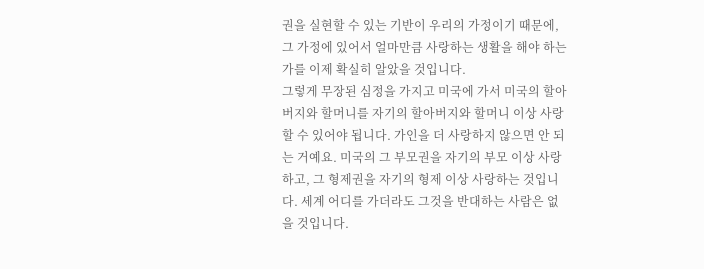권을 실현할 수 있는 기반이 우리의 가정이기 때문에, 그 가정에 있어서 얼마만큼 사랑하는 생활을 해야 하는가를 이제 확실히 알았을 것입니다.
그렇게 무장된 심정을 가지고 미국에 가서 미국의 할아버지와 할머니를 자기의 할아버지와 할머니 이상 사랑할 수 있어야 됩니다. 가인을 더 사랑하지 않으면 안 되는 거예요. 미국의 그 부모권을 자기의 부모 이상 사랑하고, 그 형제권을 자기의 형제 이상 사랑하는 것입니다. 세계 어디를 가더라도 그것을 반대하는 사람은 없을 것입니다.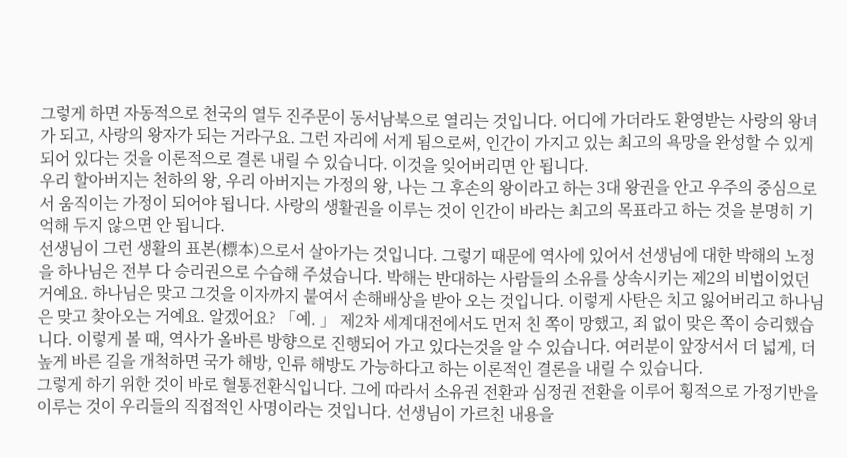그렇게 하면 자동적으로 천국의 열두 진주문이 동서남북으로 열리는 것입니다. 어디에 가더라도 환영받는 사랑의 왕녀가 되고, 사랑의 왕자가 되는 거라구요. 그런 자리에 서게 됨으로써, 인간이 가지고 있는 최고의 욕망을 완성할 수 있게 되어 있다는 것을 이론적으로 결론 내릴 수 있습니다. 이것을 잊어버리면 안 됩니다.
우리 할아버지는 천하의 왕, 우리 아버지는 가정의 왕, 나는 그 후손의 왕이라고 하는 3대 왕권을 안고 우주의 중심으로서 움직이는 가정이 되어야 됩니다. 사랑의 생활권을 이루는 것이 인간이 바라는 최고의 목표라고 하는 것을 분명히 기억해 두지 않으면 안 됩니다.
선생님이 그런 생활의 표본(標本)으로서 살아가는 것입니다. 그렇기 때문에 역사에 있어서 선생님에 대한 박해의 노정을 하나님은 전부 다 승리권으로 수습해 주셨습니다. 박해는 반대하는 사람들의 소유를 상속시키는 제2의 비법이었던 거예요. 하나님은 맞고 그것을 이자까지 붙여서 손해배상을 받아 오는 것입니다. 이렇게 사탄은 치고 잃어버리고 하나님은 맞고 찾아오는 거예요. 알겠어요? 「예. 」 제2차 세계대전에서도 먼저 친 쪽이 망했고, 죄 없이 맞은 쪽이 승리했습니다. 이렇게 볼 때, 역사가 올바른 방향으로 진행되어 가고 있다는것을 알 수 있습니다. 여러분이 앞장서서 더 넓게, 더 높게 바른 길을 개척하면 국가 해방, 인류 해방도 가능하다고 하는 이론적인 결론을 내릴 수 있습니다.
그렇게 하기 위한 것이 바로 혈통전환식입니다. 그에 따라서 소유권 전환과 심정권 전환을 이루어 횡적으로 가정기반을 이루는 것이 우리들의 직접적인 사명이라는 것입니다. 선생님이 가르친 내용을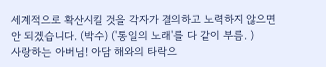세계적으로 확산시킬 것을 각자가 결의하고 노력하지 않으면 안 되겠습니다. (박수) ('통일의 노래'를 다 같이 부름. )
사랑하는 아버님! 아담 해와의 타락으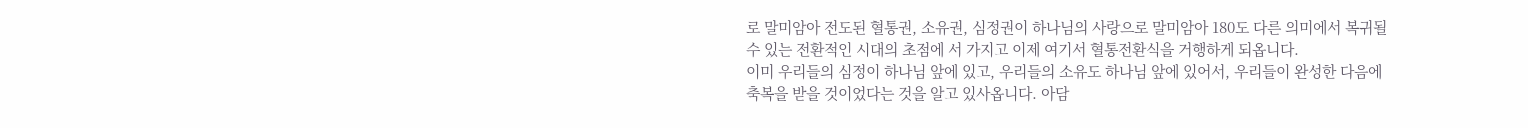로 말미암아 전도된 혈통권, 소유권, 심정권이 하나님의 사랑으로 말미암아 180도 다른 의미에서 복귀될 수 있는 전환적인 시대의 초점에 서 가지고 이제 여기서 혈통전환식을 거행하게 되옵니다.
이미 우리들의 심정이 하나님 앞에 있고, 우리들의 소유도 하나님 앞에 있어서, 우리들이 완성한 다음에 축복을 받을 것이었다는 것을 알고 있사옵니다. 아담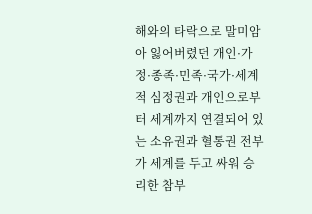해와의 타락으로 말미암아 잃어버렸던 개인·가정·종족·민족·국가·세계적 심정권과 개인으로부터 세계까지 연결되어 있는 소유권과 혈통권 전부가 세계를 두고 싸워 승리한 참부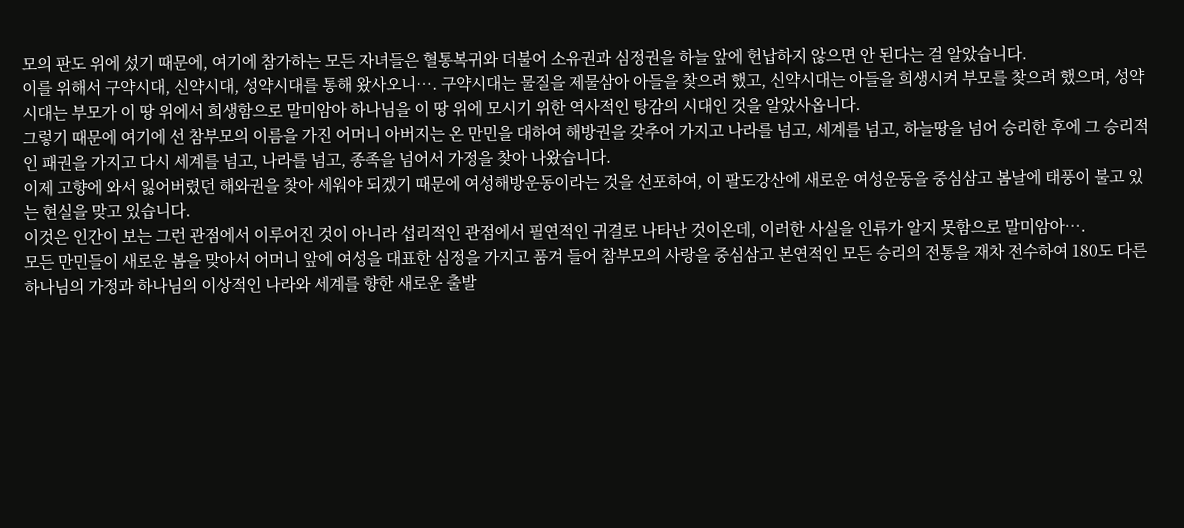모의 판도 위에 섰기 때문에, 여기에 참가하는 모든 자녀들은 혈통복귀와 더불어 소유권과 심정권을 하늘 앞에 헌납하지 않으면 안 된다는 걸 알았습니다.
이를 위해서 구약시대, 신약시대, 성약시대를 통해 왔사오니…. 구약시대는 물질을 제물삼아 아들을 찾으려 했고, 신약시대는 아들을 희생시켜 부모를 찾으려 했으며, 성약시대는 부모가 이 땅 위에서 희생함으로 말미암아 하나님을 이 땅 위에 모시기 위한 역사적인 탕감의 시대인 것을 알았사옵니다.
그렇기 때문에 여기에 선 참부모의 이름을 가진 어머니 아버지는 온 만민을 대하여 해방권을 갖추어 가지고 나라를 넘고, 세계를 넘고, 하늘땅을 넘어 승리한 후에 그 승리적인 패권을 가지고 다시 세계를 넘고, 나라를 넘고, 종족을 넘어서 가정을 찾아 나왔습니다.
이제 고향에 와서 잃어버렸던 해와권을 찾아 세워야 되겠기 때문에 여성해방운동이라는 것을 선포하여, 이 팔도강산에 새로운 여성운동을 중심삼고 봄날에 태풍이 불고 있는 현실을 맞고 있습니다.
이것은 인간이 보는 그런 관점에서 이루어진 것이 아니라 섭리적인 관점에서 필연적인 귀결로 나타난 것이온데, 이러한 사실을 인류가 알지 못함으로 말미암아….
모든 만민들이 새로운 봄을 맞아서 어머니 앞에 여성을 대표한 심정을 가지고 품겨 들어 참부모의 사랑을 중심삼고 본연적인 모든 승리의 전통을 재차 전수하여 180도 다른 하나님의 가정과 하나님의 이상적인 나라와 세계를 향한 새로운 출발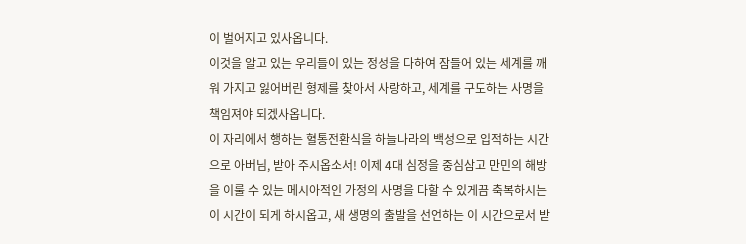이 벌어지고 있사옵니다.
이것을 알고 있는 우리들이 있는 정성을 다하여 잠들어 있는 세계를 깨워 가지고 잃어버린 형제를 찾아서 사랑하고, 세계를 구도하는 사명을 책임져야 되겠사옵니다.
이 자리에서 행하는 혈통전환식을 하늘나라의 백성으로 입적하는 시간으로 아버님, 받아 주시옵소서! 이제 4대 심정을 중심삼고 만민의 해방을 이룰 수 있는 메시아적인 가정의 사명을 다할 수 있게끔 축복하시는 이 시간이 되게 하시옵고, 새 생명의 출발을 선언하는 이 시간으로서 받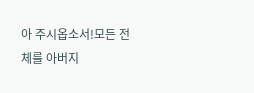아 주시옵소서!모든 전체를 아버지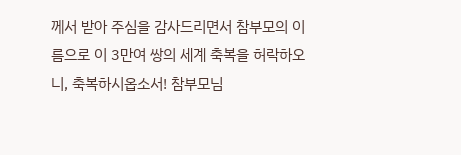께서 받아 주심을 감사드리면서 참부모의 이름으로 이 3만여 쌍의 세계 축복을 허락하오니, 축복하시옵소서! 참부모님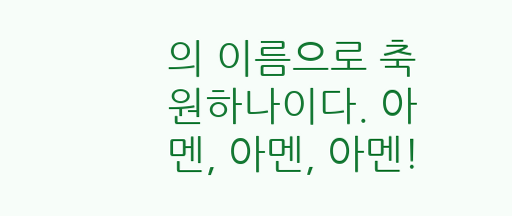의 이름으로 축원하나이다. 아멘, 아멘, 아멘!